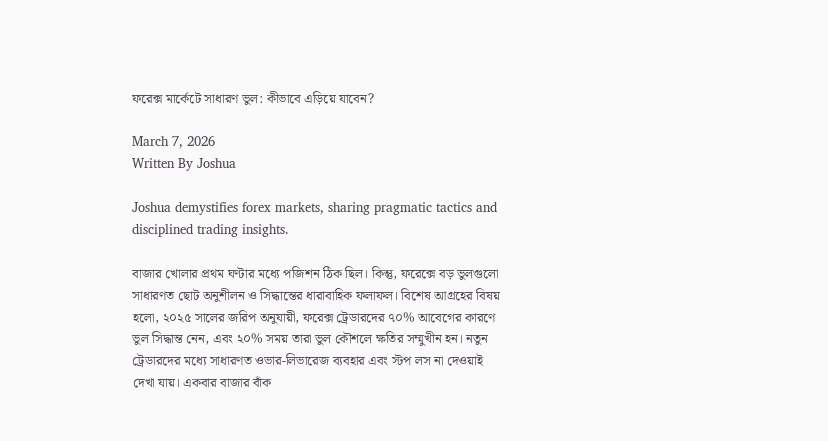ফরেক্স মার্কেটে সাধারণ ভুল: কীভাবে এড়িয়ে যাবেন?

March 7, 2026
Written By Joshua

Joshua demystifies forex markets, sharing pragmatic tactics and disciplined trading insights.

বাজার খোলার প্রথম ঘণ্টার মধ্যে পজিশন ঠিক ছিল। কিন্তু, ফরেক্সে বড় ভুলগুলো সাধারণত ছোট অনুশীলন ও সিদ্ধান্তের ধারাবাহিক ফলাফল। বিশেষ আগ্রহের বিষয় হলো, ২০২৫ সালের জরিপ অনুযায়ী, ফরেক্স ট্রেডারদের ৭০% আবেগের কারণে ভুল সিদ্ধান্ত নেন, এবং ২০% সময় তারা ভুল কৌশলে ক্ষতির সম্মুখীন হন। নতুন ট্রেডারদের মধ্যে সাধারণত ওভার-লিভারেজ ব্যবহার এবং স্টপ লস না দেওয়াই দেখা যায়। একবার বাজার বাঁক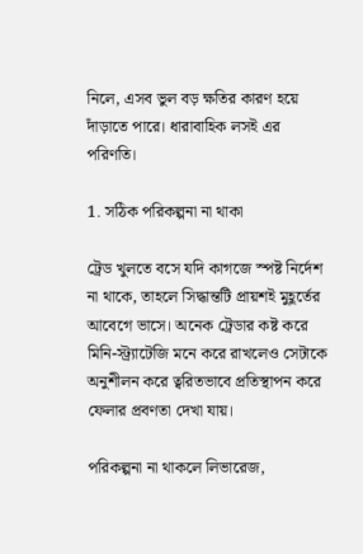নিলে, এসব ভুল বড় ক্ষতির কারণ হয়ে দাঁড়াতে পারে। ধারাবাহিক লসই এর পরিণতি।

1. সঠিক পরিকল্পনা না থাকা

ট্রেড খুলতে বসে যদি কাগজে স্পষ্ট নির্দেশ না থাকে, তাহলে সিদ্ধান্তটি প্রায়শই মুহূর্তের আবেগে ভাসে। অনেক ট্রেডার কষ্ট করে মিনি-স্ট্র্যাটেজি মনে করে রাখলেও সেটাকে অনুশীলন করে ত্বরিতভাবে প্রতিস্থাপন করে ফেলার প্রবণতা দেখা যায়।

পরিকল্পনা না থাকলে লিভারেজ,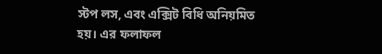স্টপ লস, এবং এক্সিট বিধি অনিয়মিত হয়। এর ফলাফল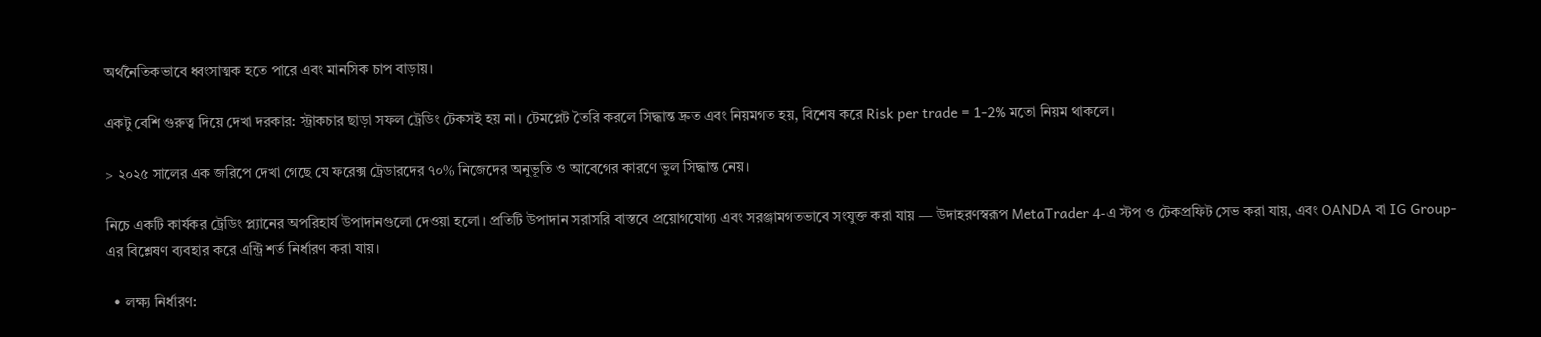অর্থনৈতিকভাবে ধ্বংসাত্মক হতে পারে এবং মানসিক চাপ বাড়ায়।

একটু বেশি গুরুত্ব দিয়ে দেখা দরকার: স্ট্রাকচার ছাড়া সফল ট্রেডিং টেকসই হয় না। টেমপ্লেট তৈরি করলে সিদ্ধান্ত দ্রুত এবং নিয়মগত হয়, বিশেষ করে Risk per trade = 1-2% মতো নিয়ম থাকলে।

> ২০২৫ সালের এক জরিপে দেখা গেছে যে ফরেক্স ট্রেডারদের ৭০% নিজেদের অনুভূতি ও আবেগের কারণে ভুল সিদ্ধান্ত নেয়।

নিচে একটি কার্যকর ট্রেডিং প্ল্যানের অপরিহার্য উপাদানগুলো দেওয়া হলো। প্রতিটি উপাদান সরাসরি বাস্তবে প্রয়োগযোগ্য এবং সরঞ্জামগতভাবে সংযুক্ত করা যায় — উদাহরণস্বরূপ MetaTrader 4-এ স্টপ ও টেকপ্রফিট সেভ করা যায়, এবং OANDA বা IG Group-এর বিশ্লেষণ ব্যবহার করে এন্ট্রি শর্ত নির্ধারণ করা যায়।

  • লক্ষ্য নির্ধারণ: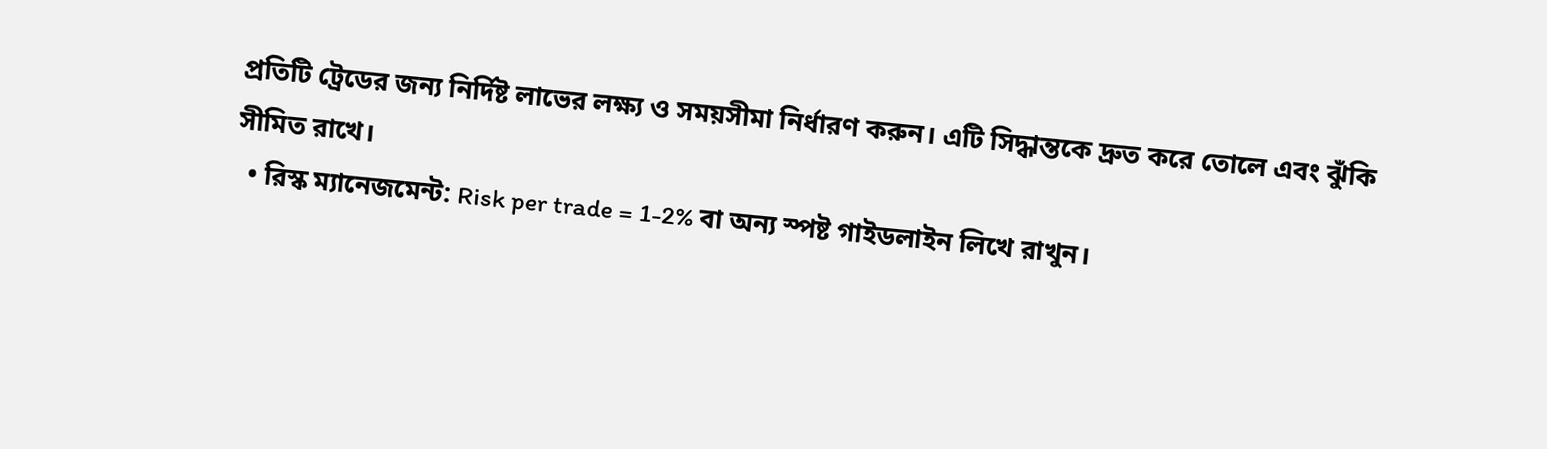প্রতিটি ট্রেডের জন্য নির্দিষ্ট লাভের লক্ষ্য ও সময়সীমা নির্ধারণ করুন। এটি সিদ্ধান্তকে দ্রুত করে তোলে এবং ঝুঁকি সীমিত রাখে।
  • রিস্ক ম্যানেজমেন্ট: Risk per trade = 1-2% বা অন্য স্পষ্ট গাইডলাইন লিখে রাখুন।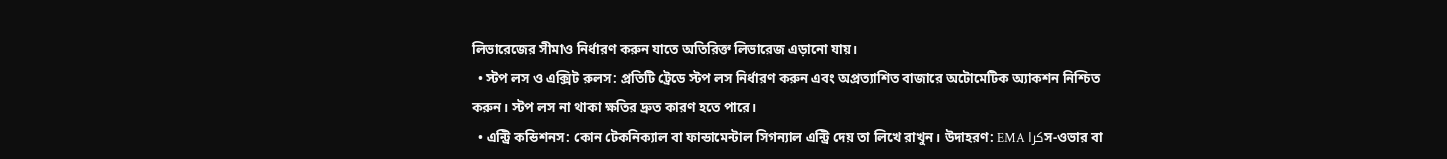লিভারেজের সীমাও নির্ধারণ করুন যাতে অতিরিক্ত লিভারেজ এড়ানো যায়।
  • স্টপ লস ও এক্সিট রুলস: প্রতিটি ট্রেডে স্টপ লস নির্ধারণ করুন এবং অপ্রত্যাশিত বাজারে অটোমেটিক অ্যাকশন নিশ্চিত করুন। স্টপ লস না থাকা ক্ষতির দ্রুত কারণ হতে পারে।
  • এন্ট্রি কন্ডিশনস: কোন টেকনিক্যাল বা ফান্ডামেন্টাল সিগন্যাল এন্ট্রি দেয় তা লিখে রাখুন। উদাহরণ: EMA کراস-ওভার বা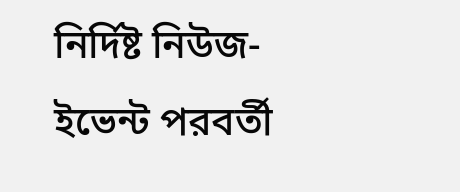নির্দিষ্ট নিউজ-ইভেন্ট পরবর্তী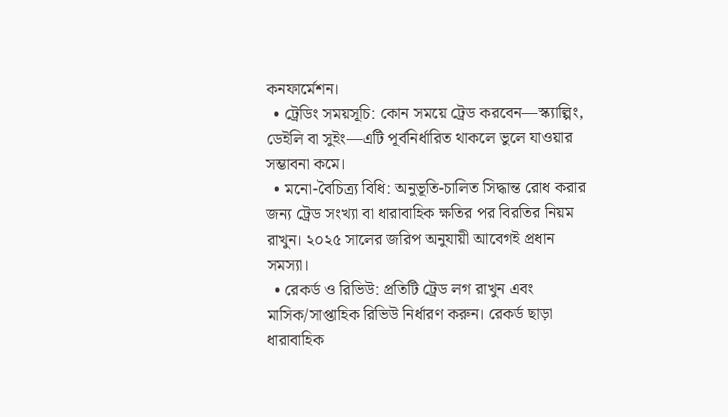কনফার্মেশন।
  • ট্রেডিং সময়সূচি: কোন সময়ে ট্রেড করবেন—স্ক্যাল্পিং, ডেইলি বা সুইং—এটি পূর্বনির্ধারিত থাকলে ভুলে যাওয়ার সম্ভাবনা কমে।
  • মনো-বৈচিত্র্য বিধি: অনুভূতি-চালিত সিদ্ধান্ত রোধ করার জন্য ট্রেড সংখ্যা বা ধারাবাহিক ক্ষতির পর বিরতির নিয়ম রাখুন। ২০২৫ সালের জরিপ অনুযায়ী আবেগই প্রধান সমস্যা।
  • রেকর্ড ও রিভিউ: প্রতিটি ট্রেড লগ রাখুন এবং মাসিক/সাপ্তাহিক রিভিউ নির্ধারণ করুন। রেকর্ড ছাড়া ধারাবাহিক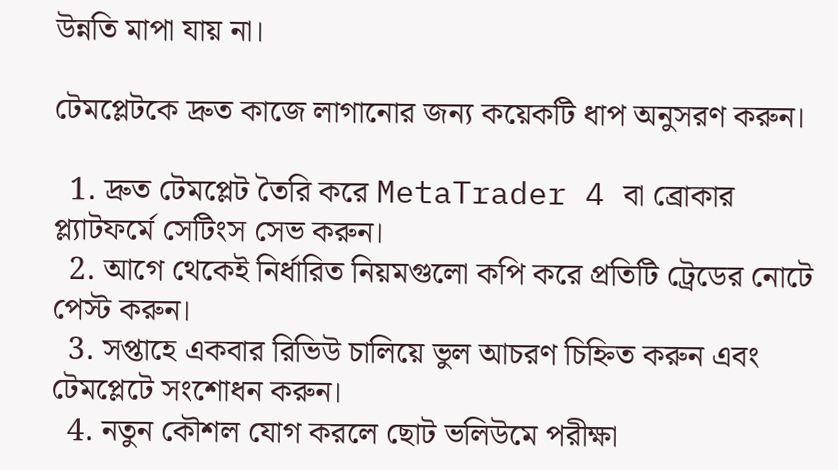উন্নতি মাপা যায় না।

টেমপ্লেটকে দ্রুত কাজে লাগানোর জন্য কয়েকটি ধাপ অনুসরণ করুন।

  1. দ্রুত টেমপ্লেট তৈরি করে MetaTrader 4 বা ব্রোকার প্ল্যাটফর্মে সেটিংস সেভ করুন।
  2. আগে থেকেই নির্ধারিত নিয়মগুলো কপি করে প্রতিটি ট্রেডের নোটে পেস্ট করুন।
  3. সপ্তাহে একবার রিভিউ চালিয়ে ভুল আচরণ চিহ্নিত করুন এবং টেমপ্লেটে সংশোধন করুন।
  4. নতুন কৌশল যোগ করলে ছোট ভলিউমে পরীক্ষা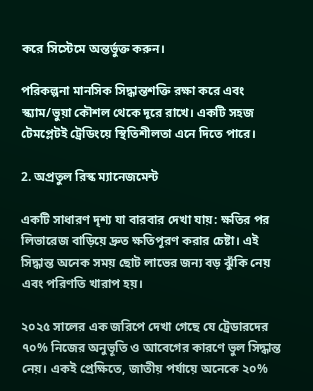করে সিস্টেমে অন্তর্ভুক্ত করুন।

পরিকল্পনা মানসিক সিদ্ধান্তশক্তি রক্ষা করে এবং স্ক্যাম/ভুয়া কৌশল থেকে দূরে রাখে। একটি সহজ টেমপ্লেটই ট্রেডিংয়ে স্থিতিশীলতা এনে দিতে পারে।

2. অপ্রতুল রিস্ক ম্যানেজমেন্ট

একটি সাধারণ দৃশ্য যা বারবার দেখা যায়: ক্ষতির পর লিভারেজ বাড়িয়ে দ্রুত ক্ষতিপূরণ করার চেষ্টা। এই সিদ্ধান্ত অনেক সময় ছোট লাভের জন্য বড় ঝুঁকি নেয় এবং পরিণতি খারাপ হয়।

২০২৫ সালের এক জরিপে দেখা গেছে যে ট্রেডারদের ৭০% নিজের অনুভূতি ও আবেগের কারণে ভুল সিদ্ধান্ত নেয়। একই প্রেক্ষিতে, জাতীয় পর্যায়ে অনেকে ২০%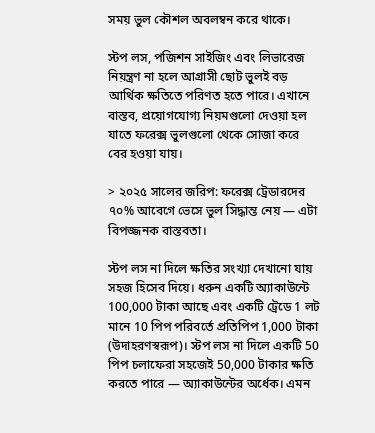সময় ভুল কৌশল অবলম্বন করে থাকে।

স্টপ লস, পজিশন সাইজিং এবং লিভারেজ নিয়ন্ত্রণ না হলে আগ্রাসী ছোট ভুলই বড় আর্থিক ক্ষতিতে পরিণত হতে পারে। এখানে বাস্তব, প্রয়োগযোগ্য নিয়মগুলো দেওয়া হল যাতে ফরেক্স ভুলগুলো থেকে সোজা করে বের হওয়া যায়।

> ২০২৫ সালের জরিপ: ফরেক্স ট্রেডারদের ৭০% আবেগে ভেসে ভুল সিদ্ধান্ত নেয় — এটা বিপজ্জনক বাস্তবতা।

স্টপ লস না দিলে ক্ষতির সংখ্যা দেখানো যায় সহজ হিসেব দিয়ে। ধরুন একটি অ্যাকাউন্টে 100,000 টাকা আছে এবং একটি ট্রেডে 1 লট মানে 10 পিপ পরিবর্তে প্রতিপিপ 1,000 টাকা (উদাহরণস্বরূপ)। স্টপ লস না দিলে একটি 50 পিপ চলাফেরা সহজেই 50,000 টাকার ক্ষতি করতে পারে — অ্যাকাউন্টের অর্ধেক। এমন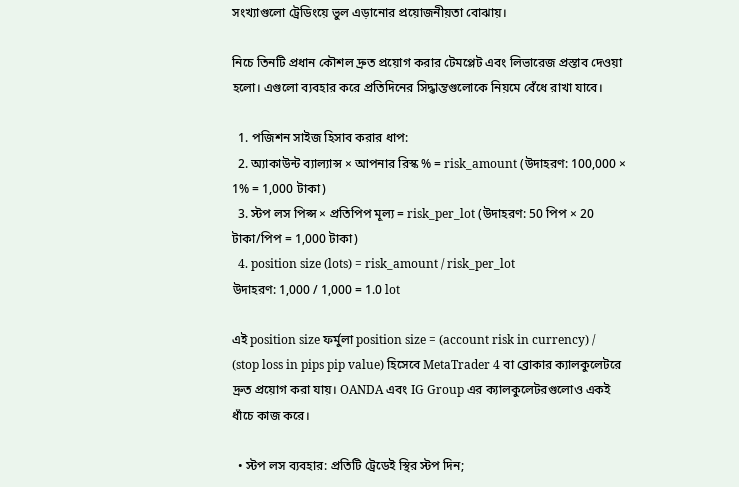সংখ্যাগুলো ট্রেডিংয়ে ভুল এড়ানোর প্রয়োজনীয়তা বোঝায়।

নিচে তিনটি প্রধান কৌশল দ্রুত প্রয়োগ করার টেমপ্লেট এবং লিভারেজ প্রস্তাব দেওয়া হলো। এগুলো ব্যবহার করে প্রতিদিনের সিদ্ধান্তগুলোকে নিয়মে বেঁধে রাখা যাবে।

  1. পজিশন সাইজ হিসাব করার ধাপ:
  2. অ্যাকাউন্ট ব্যাল্যান্স × আপনার রিস্ক % = risk_amount (উদাহরণ: 100,000 × 1% = 1,000 টাকা)
  3. স্টপ লস পিপ্স × প্রতিপিপ মূল্য = risk_per_lot (উদাহরণ: 50 পিপ × 20 টাকা/পিপ = 1,000 টাকা)
  4. position size (lots) = risk_amount / risk_per_lot
উদাহরণ: 1,000 / 1,000 = 1.0 lot

এই position size ফর্মুলা position size = (account risk in currency) / (stop loss in pips pip value) হিসেবে MetaTrader 4 বা ব্রোকার ক্যালকুলেটরে দ্রুত প্রয়োগ করা যায়। OANDA এবং IG Group এর ক্যালকুলেটরগুলোও একই ধাঁচে কাজ করে।

  • স্টপ লস ব্যবহার: প্রতিটি ট্রেডেই স্থির স্টপ দিন;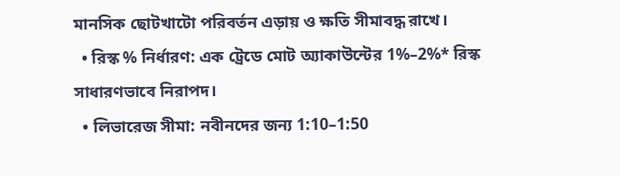মানসিক ছোটখাটো পরিবর্তন এড়ায় ও ক্ষতি সীমাবদ্ধ রাখে।
  • রিস্ক % নির্ধারণ: এক ট্রেডে মোট অ্যাকাউন্টের 1%–2%* রিস্ক সাধারণভাবে নিরাপদ।
  • লিভারেজ সীমা: নবীনদের জন্য 1:10–1:50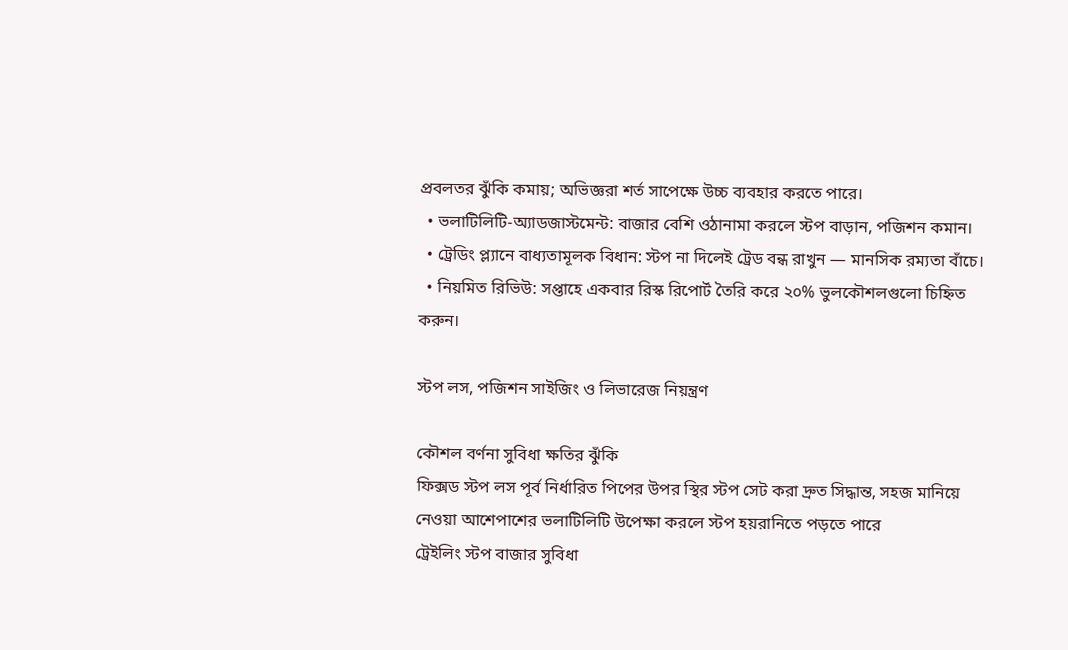প্রবলতর ঝুঁকি কমায়; অভিজ্ঞরা শর্ত সাপেক্ষে উচ্চ ব্যবহার করতে পারে।
  • ভলাটিলিটি-অ্যাডজাস্টমেন্ট: বাজার বেশি ওঠানামা করলে স্টপ বাড়ান, পজিশন কমান।
  • ট্রেডিং প্ল্যানে বাধ্যতামূলক বিধান: স্টপ না দিলেই ট্রেড বন্ধ রাখুন — মানসিক রম্যতা বাঁচে।
  • নিয়মিত রিভিউ: সপ্তাহে একবার রিস্ক রিপোর্ট তৈরি করে ২০% ভুলকৌশলগুলো চিহ্নিত করুন।

স্টপ লস, পজিশন সাইজিং ও লিভারেজ নিয়ন্ত্রণ

কৌশল বর্ণনা সুবিধা ক্ষতির ঝুঁকি
ফিক্সড স্টপ লস পূর্ব নির্ধারিত পিপের উপর স্থির স্টপ সেট করা দ্রুত সিদ্ধান্ত, সহজ মানিয়ে নেওয়া আশেপাশের ভলাটিলিটি উপেক্ষা করলে স্টপ হয়রানিতে পড়তে পারে
ট্রেইলিং স্টপ বাজার সুবিধা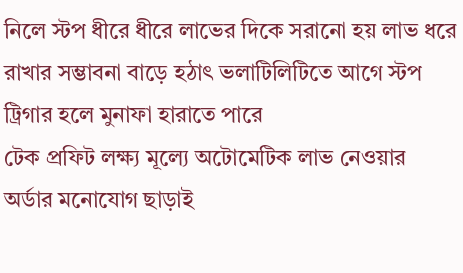নিলে স্টপ ধীরে ধীরে লাভের দিকে সরানো হয় লাভ ধরে রাখার সম্ভাবনা বাড়ে হঠাৎ ভলাটিলিটিতে আগে স্টপ ট্রিগার হলে মুনাফা হারাতে পারে
টেক প্রফিট লক্ষ্য মূল্যে অটোমেটিক লাভ নেওয়ার অর্ডার মনোযোগ ছাড়াই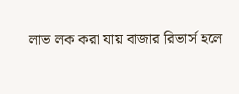লাভ লক করা যায় বাজার রিভার্স হলে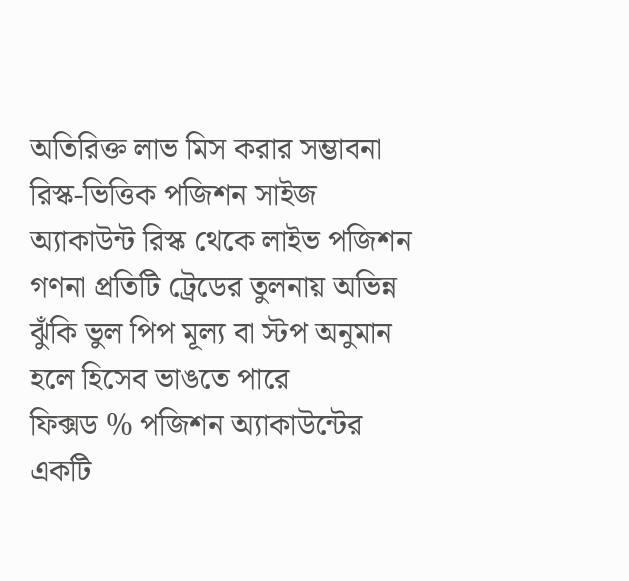অতিরিক্ত লাভ মিস করার সম্ভাবনা
রিস্ক-ভিত্তিক পজিশন সাইজ অ্যাকাউন্ট রিস্ক থেকে লাইভ পজিশন গণনা প্রতিটি ট্রেডের তুলনায় অভিন্ন ঝুঁকি ভুল পিপ মূল্য বা স্টপ অনুমান হলে হিসেব ভাঙতে পারে
ফিক্সড % পজিশন অ্যাকাউন্টের একটি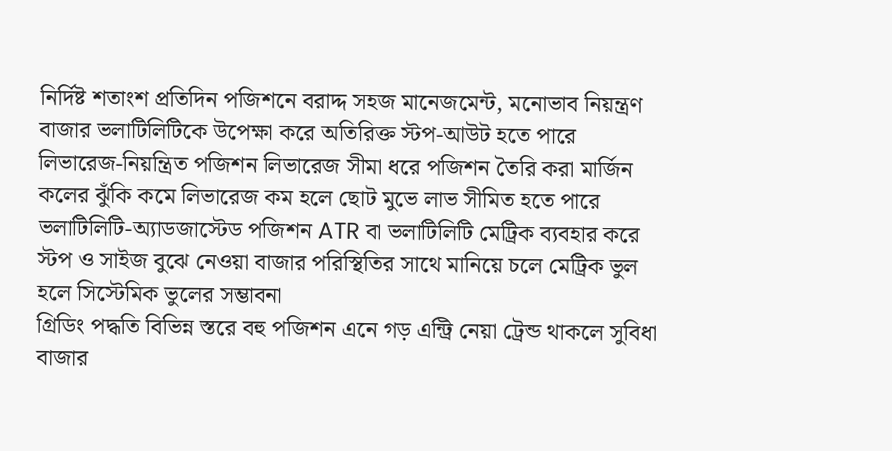নির্দিষ্ট শতাংশ প্রতিদিন পজিশনে বরাদ্দ সহজ মানেজমেন্ট, মনোভাব নিয়ন্ত্রণ বাজার ভলাটিলিটিকে উপেক্ষা করে অতিরিক্ত স্টপ-আউট হতে পারে
লিভারেজ-নিয়ন্ত্রিত পজিশন লিভারেজ সীমা ধরে পজিশন তৈরি করা মার্জিন কলের ঝুঁকি কমে লিভারেজ কম হলে ছোট মুভে লাভ সীমিত হতে পারে
ভলাটিলিটি-অ্যাডজাস্টেড পজিশন ATR বা ভলাটিলিটি মেট্রিক ব্যবহার করে স্টপ ও সাইজ বুঝে নেওয়া বাজার পরিস্থিতির সাথে মানিয়ে চলে মেট্রিক ভুল হলে সিস্টেমিক ভুলের সম্ভাবনা
গ্রিডিং পদ্ধতি বিভিন্ন স্তরে বহু পজিশন এনে গড় এন্ট্রি নেয়া ট্রেন্ড থাকলে সুবিধা বাজার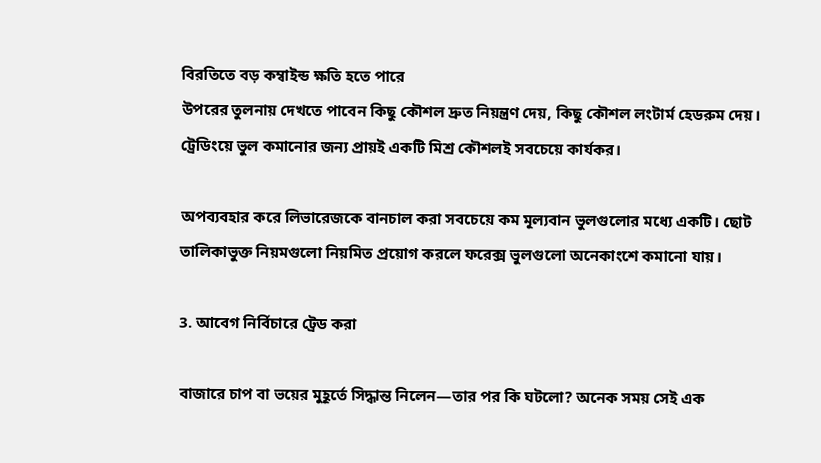বিরতিতে বড় কম্বাইন্ড ক্ষতি হতে পারে
উপরের তুলনায় দেখতে পাবেন কিছু কৌশল দ্রুত নিয়ন্ত্রণ দেয়, কিছু কৌশল লংটার্ম হেডরুম দেয়। ট্রেডিংয়ে ভুল কমানোর জন্য প্রায়ই একটি মিশ্র কৌশলই সবচেয়ে কার্যকর।

অপব্যবহার করে লিভারেজকে বানচাল করা সবচেয়ে কম মূল্যবান ভুলগুলোর মধ্যে একটি। ছোট তালিকাভুক্ত নিয়মগুলো নিয়মিত প্রয়োগ করলে ফরেক্স ভুলগুলো অনেকাংশে কমানো যায়।

3. আবেগ নির্বিচারে ট্রেড করা

বাজারে চাপ বা ভয়ের মুহূর্তে সিদ্ধান্ত নিলেন—তার পর কি ঘটলো? অনেক সময় সেই এক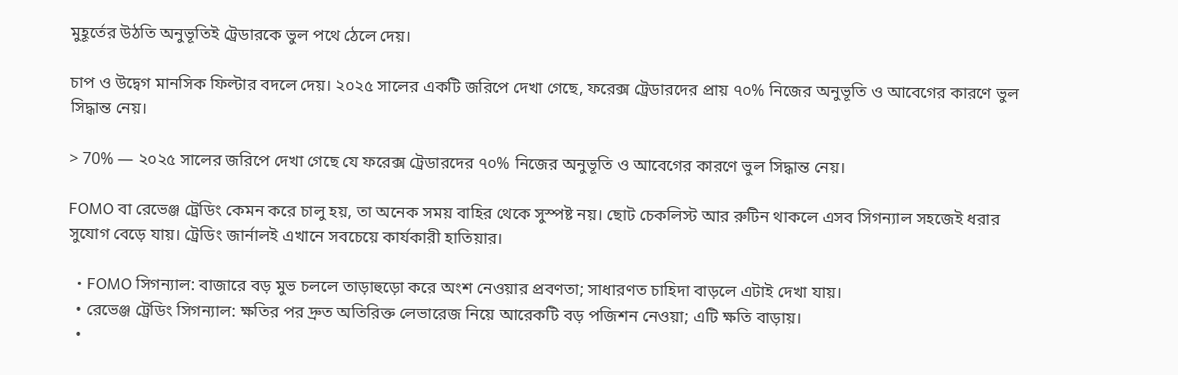মুহূর্তের উঠতি অনুভূতিই ট্রেডারকে ভুল পথে ঠেলে দেয়।

চাপ ও উদ্বেগ মানসিক ফিল্টার বদলে দেয়। ২০২৫ সালের একটি জরিপে দেখা গেছে, ফরেক্স ট্রেডারদের প্রায় ৭০% নিজের অনুভূতি ও আবেগের কারণে ভুল সিদ্ধান্ত নেয়।

> 70% — ২০২৫ সালের জরিপে দেখা গেছে যে ফরেক্স ট্রেডারদের ৭০% নিজের অনুভূতি ও আবেগের কারণে ভুল সিদ্ধান্ত নেয়।

FOMO বা রেভেঞ্জ ট্রেডিং কেমন করে চালু হয়, তা অনেক সময় বাহির থেকে সুস্পষ্ট নয়। ছোট চেকলিস্ট আর রুটিন থাকলে এসব সিগন্যাল সহজেই ধরার সুযোগ বেড়ে যায়। ট্রেডিং জার্নালই এখানে সবচেয়ে কার্যকারী হাতিয়ার।

  • FOMO সিগন্যাল: বাজারে বড় মুভ চললে তাড়াহুড়ো করে অংশ নেওয়ার প্রবণতা; সাধারণত চাহিদা বাড়লে এটাই দেখা যায়।
  • রেভেঞ্জ ট্রেডিং সিগন্যাল: ক্ষতির পর দ্রুত অতিরিক্ত লেভারেজ নিয়ে আরেকটি বড় পজিশন নেওয়া; এটি ক্ষতি বাড়ায়।
  •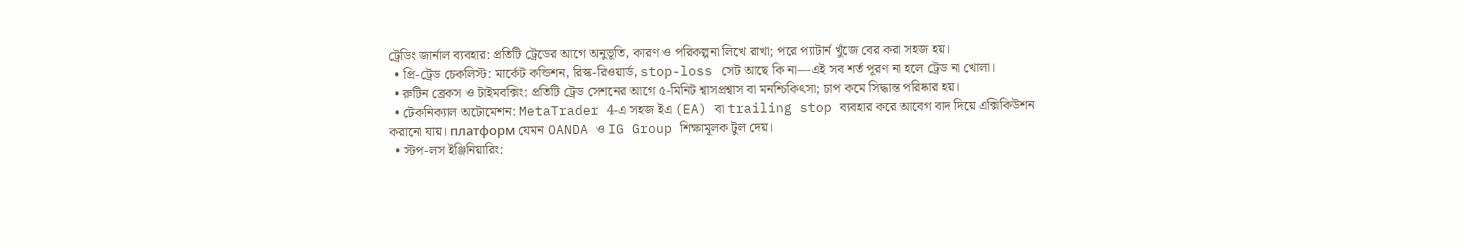ট্রেডিং জার্নাল ব্যবহার: প্রতিটি ট্রেডের আগে অনুভূতি, কারণ ও পরিকল্পনা লিখে রাখা; পরে প্যাটার্ন খুঁজে বের করা সহজ হয়।
  • প্রি-ট্রেড চেকলিস্ট: মার্কেট কন্ডিশন, রিস্ক-রিওয়ার্ড, stop-loss সেট আছে কি না—এই সব শর্ত পূরণ না হলে ট্রেড না খোলা।
  • রুটিন ব্রেকস ও টাইমবক্সিং: প্রতিটি ট্রেড সেশনের আগে ৫-মিনিট শ্বাসপ্রশ্বাস বা মনশ্চিকিৎসা; চাপ কমে সিদ্ধান্ত পরিষ্কার হয়।
  • টেকনিক্যাল অটোমেশন: MetaTrader 4-এ সহজ ইএ (EA) বা trailing stop ব্যবহার করে আবেগ বাদ দিয়ে এক্সিকিউশন করানো যায়। платформ যেমন OANDA ও IG Group শিক্ষামূলক টুল দেয়।
  • স্টপ-লস ইঞ্জিনিয়ারিং: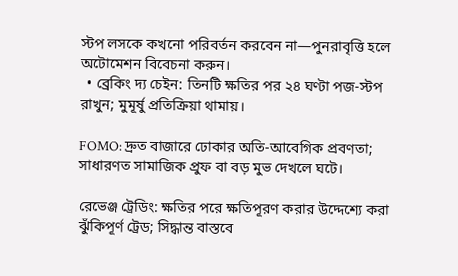স্টপ লসকে কখনো পরিবর্তন করবেন না—পুনরাবৃত্তি হলে অটোমেশন বিবেচনা করুন।
  • ব্রেকিং দ্য চেইন: তিনটি ক্ষতির পর ২৪ ঘণ্টা পজ-স্টপ রাখুন; মুমূর্ষু প্রতিক্রিয়া থামায়।

FOMO: দ্রুত বাজারে ঢোকার অতি-আবেগিক প্রবণতা; সাধারণত সামাজিক প্রুফ বা বড় মুভ দেখলে ঘটে।

রেভেঞ্জ ট্রেডিং: ক্ষতির পরে ক্ষতিপূরণ করার উদ্দেশ্যে করা ঝুঁকিপূর্ণ ট্রেড; সিদ্ধান্ত বাস্তবে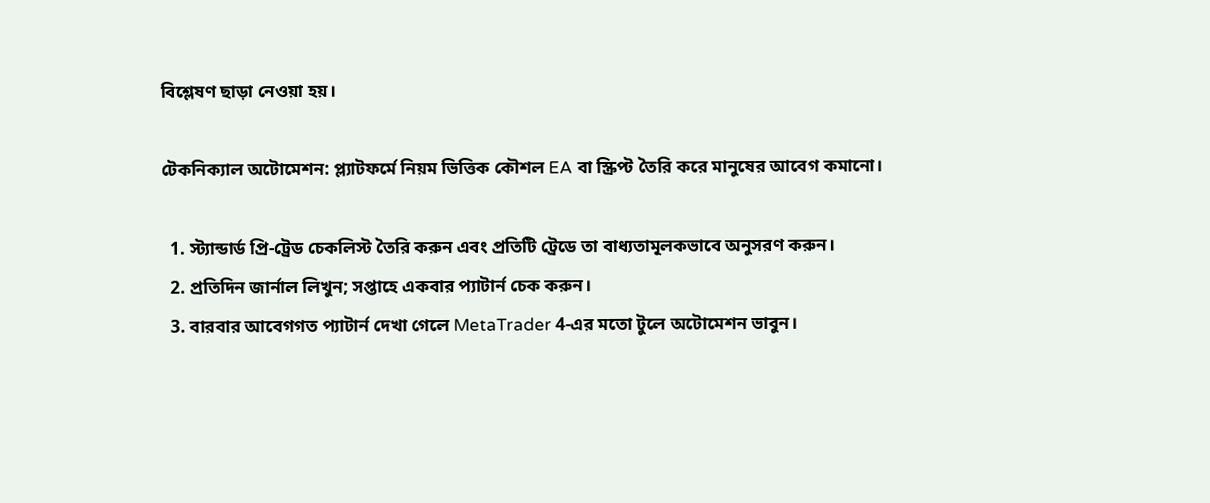বিশ্লেষণ ছাড়া নেওয়া হয়।

টেকনিক্যাল অটোমেশন: প্ল্যাটফর্মে নিয়ম ভিত্তিক কৌশল EA বা স্ক্রিপ্ট তৈরি করে মানুষের আবেগ কমানো।

  1. স্ট্যান্ডার্ড প্রি-ট্রেড চেকলিস্ট তৈরি করুন এবং প্রতিটি ট্রেডে তা বাধ্যতামূলকভাবে অনুসরণ করুন।
  2. প্রতিদিন জার্নাল লিখুন; সপ্তাহে একবার প্যাটার্ন চেক করুন।
  3. বারবার আবেগগত প্যাটার্ন দেখা গেলে MetaTrader 4-এর মতো টুলে অটোমেশন ভাবুন।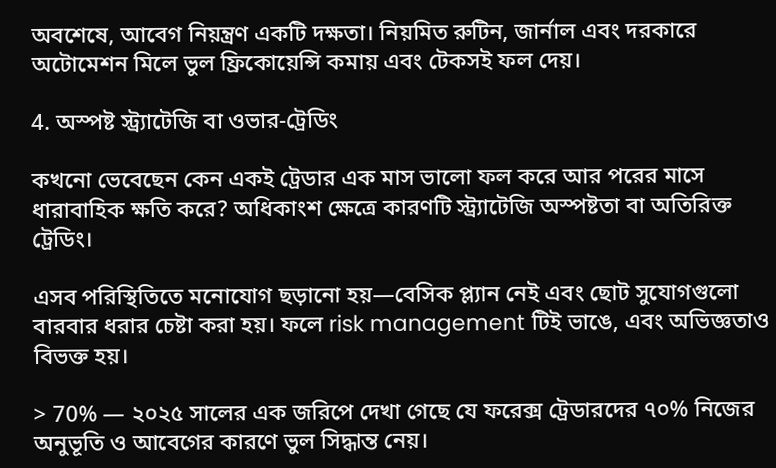অবশেষে, আবেগ নিয়ন্ত্রণ একটি দক্ষতা। নিয়মিত রুটিন, জার্নাল এবং দরকারে অটোমেশন মিলে ভুল ফ্রিকোয়েন্সি কমায় এবং টেকসই ফল দেয়।

4. অস্পষ্ট স্ট্র্যাটেজি বা ওভার-ট্রেডিং

কখনো ভেবেছেন কেন একই ট্রেডার এক মাস ভালো ফল করে আর পরের মাসে ধারাবাহিক ক্ষতি করে? অধিকাংশ ক্ষেত্রে কারণটি স্ট্র্যাটেজি অস্পষ্টতা বা অতিরিক্ত ট্রেডিং।

এসব পরিস্থিতিতে মনোযোগ ছড়ানো হয়—বেসিক প্ল্যান নেই এবং ছোট সুযোগগুলো বারবার ধরার চেষ্টা করা হয়। ফলে risk management টিই ভাঙে, এবং অভিজ্ঞতাও বিভক্ত হয়।

> 70% — ২০২৫ সালের এক জরিপে দেখা গেছে যে ফরেক্স ট্রেডারদের ৭০% নিজের অনুভূতি ও আবেগের কারণে ভুল সিদ্ধান্ত নেয়।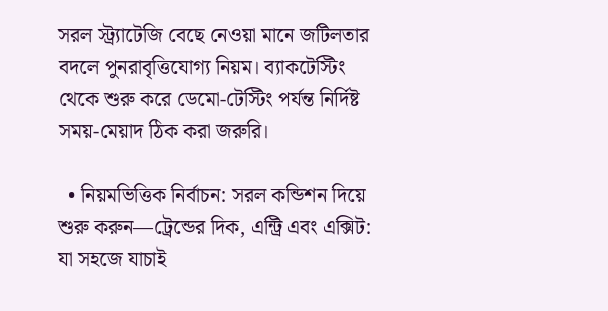সরল স্ট্র্যাটেজি বেছে নেওয়া মানে জটিলতার বদলে পুনরাবৃত্তিযোগ্য নিয়ম। ব্যাকটেস্টিং থেকে শুরু করে ডেমো-টেস্টিং পর্যন্ত নির্দিষ্ট সময়-মেয়াদ ঠিক করা জরুরি।

  • নিয়মভিত্তিক নির্বাচন: সরল কন্ডিশন দিয়ে শুরু করুন—ট্রেন্ডের দিক, এন্ট্রি এবং এক্সিট: যা সহজে যাচাই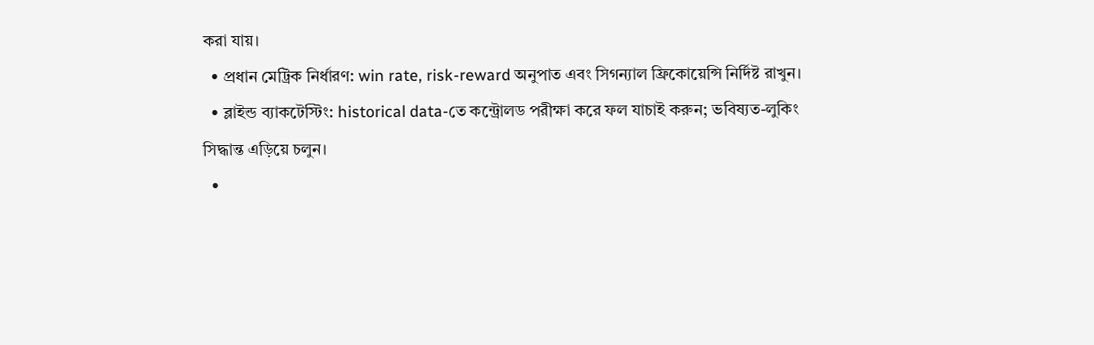করা যায়।
  • প্রধান মেট্রিক নির্ধারণ: win rate, risk-reward অনুপাত এবং সিগন্যাল ফ্রিকোয়েন্সি নির্দিষ্ট রাখুন।
  • ব্লাইন্ড ব্যাকটেস্টিং: historical data-তে কন্ট্রোলড পরীক্ষা করে ফল যাচাই করুন; ভবিষ্যত-লুকিং সিদ্ধান্ত এড়িয়ে চলুন।
  •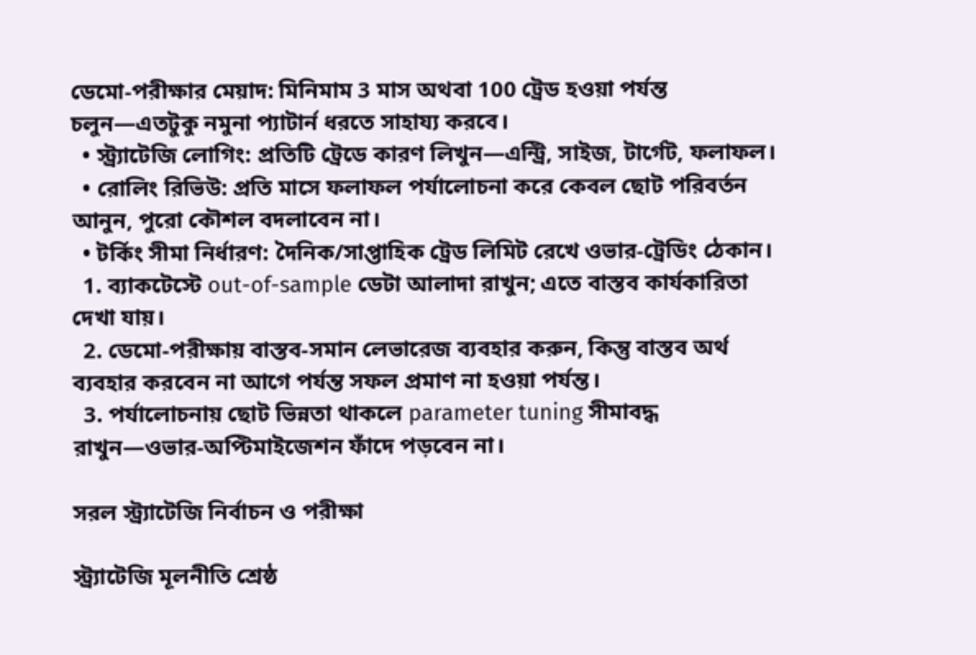ডেমো-পরীক্ষার মেয়াদ: মিনিমাম 3 মাস অথবা 100 ট্রেড হওয়া পর্যন্ত চলুন—এতটুকু নমুনা প্যাটার্ন ধরতে সাহায্য করবে।
  • স্ট্র্যাটেজি লোগিং: প্রতিটি ট্রেডে কারণ লিখুন—এন্ট্রি, সাইজ, টার্গেট, ফলাফল।
  • রোলিং রিভিউ: প্রতি মাসে ফলাফল পর্যালোচনা করে কেবল ছোট পরিবর্তন আনুন, পুরো কৌশল বদলাবেন না।
  • টর্কিং সীমা নির্ধারণ: দৈনিক/সাপ্তাহিক ট্রেড লিমিট রেখে ওভার-ট্রেডিং ঠেকান।
  1. ব্যাকটেস্টে out-of-sample ডেটা আলাদা রাখুন; এতে বাস্তব কার্যকারিতা দেখা যায়।
  2. ডেমো-পরীক্ষায় বাস্তব-সমান লেভারেজ ব্যবহার করুন, কিন্তু বাস্তব অর্থ ব্যবহার করবেন না আগে পর্যন্ত সফল প্রমাণ না হওয়া পর্যন্ত।
  3. পর্যালোচনায় ছোট ভিন্নতা থাকলে parameter tuning সীমাবদ্ধ রাখুন—ওভার-অপ্টিমাইজেশন ফাঁদে পড়বেন না।

সরল স্ট্র্যাটেজি নির্বাচন ও পরীক্ষা

স্ট্র্যাটেজি মূলনীতি শ্রেষ্ঠ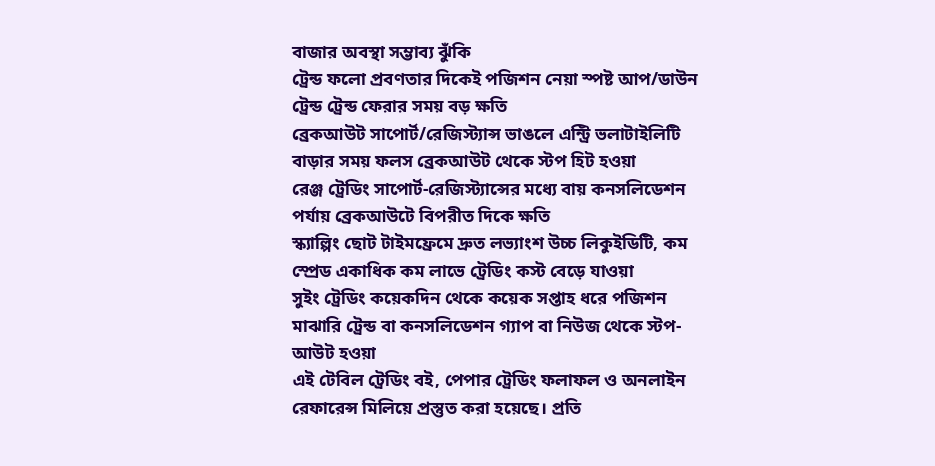বাজার অবস্থা সম্ভাব্য ঝুঁকি
ট্রেন্ড ফলো প্রবণতার দিকেই পজিশন নেয়া স্পষ্ট আপ/ডাউন ট্রেন্ড ট্রেন্ড ফেরার সময় বড় ক্ষতি
ব্রেকআউট সাপোর্ট/রেজিস্ট্যান্স ভাঙলে এন্ট্রি ভলাটাইলিটি বাড়ার সময় ফলস ব্রেকআউট থেকে স্টপ হিট হওয়া
রেঞ্জ ট্রেডিং সাপোর্ট-রেজিস্ট্যান্সের মধ্যে বায় কনসলিডেশন পর্যায় ব্রেকআউটে বিপরীত দিকে ক্ষতি
স্ক্যাল্পিং ছোট টাইমফ্রেমে দ্রুত লভ্যাংশ উচ্চ লিকুইডিটি, কম স্প্রেড একাধিক কম লাভে ট্রেডিং কস্ট বেড়ে যাওয়া
সুইং ট্রেডিং কয়েকদিন থেকে কয়েক সপ্তাহ ধরে পজিশন মাঝারি ট্রেন্ড বা কনসলিডেশন গ্যাপ বা নিউজ থেকে স্টপ-আউট হওয়া
এই টেবিল ট্রেডিং বই, পেপার ট্রেডিং ফলাফল ও অনলাইন রেফারেন্স মিলিয়ে প্রস্তুত করা হয়েছে। প্রতি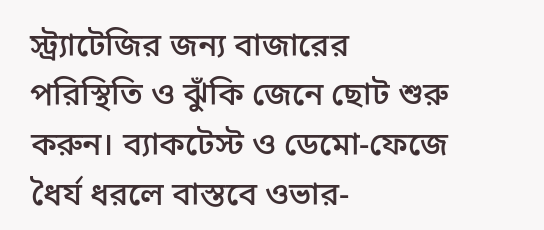স্ট্র্যাটেজির জন্য বাজারের পরিস্থিতি ও ঝুঁকি জেনে ছোট শুরু করুন। ব্যাকটেস্ট ও ডেমো-ফেজে ধৈর্য ধরলে বাস্তবে ওভার-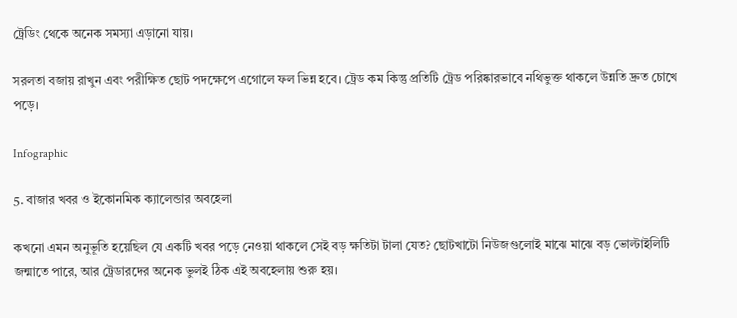ট্রেডিং থেকে অনেক সমস্যা এড়ানো যায়।

সরলতা বজায় রাখুন এবং পরীক্ষিত ছোট পদক্ষেপে এগোলে ফল ভিন্ন হবে। ট্রেড কম কিন্তু প্রতিটি ট্রেড পরিষ্কারভাবে নথিভুক্ত থাকলে উন্নতি দ্রুত চোখে পড়ে।

Infographic

5. বাজার খবর ও ইকোনমিক ক্যালেন্ডার অবহেলা

কখনো এমন অনুভূতি হয়েছিল যে একটি খবর পড়ে নেওয়া থাকলে সেই বড় ক্ষতিটা টালা যেত? ছোটখাটো নিউজগুলোই মাঝে মাঝে বড় ভোল্টাইলিটি জন্মাতে পারে, আর ট্রেডারদের অনেক ভুলই ঠিক এই অবহেলায় শুরু হয়।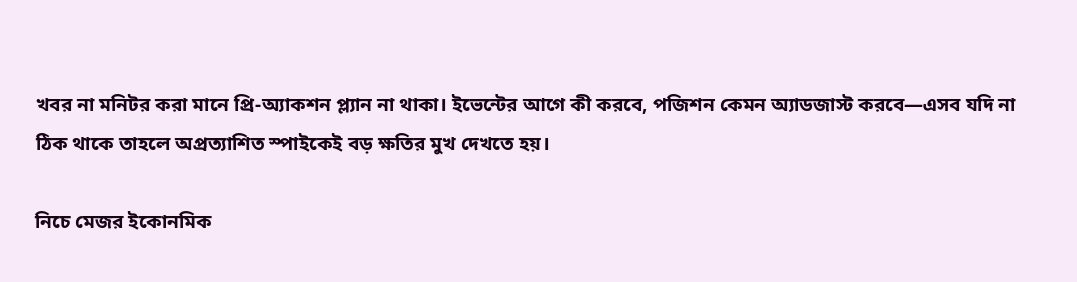খবর না মনিটর করা মানে প্রি-অ্যাকশন প্ল্যান না থাকা। ইভেন্টের আগে কী করবে, পজিশন কেমন অ্যাডজাস্ট করবে—এসব যদি না ঠিক থাকে তাহলে অপ্রত্যাশিত স্পাইকেই বড় ক্ষতির মুখ দেখতে হয়।

নিচে মেজর ইকোনমিক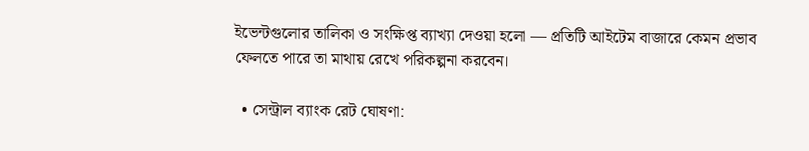ইভেন্টগুলোর তালিকা ও সংক্ষিপ্ত ব্যাখ্যা দেওয়া হলো — প্রতিটি আইটেম বাজারে কেমন প্রভাব ফেলতে পারে তা মাথায় রেখে পরিকল্পনা করবেন।

  • সেন্ট্রাল ব্যাংক রেট ঘোষণা: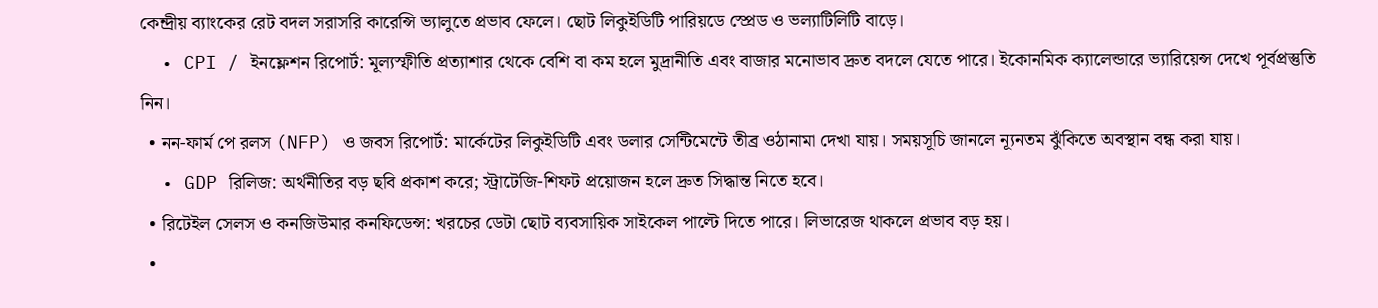কেন্দ্রীয় ব্যাংকের রেট বদল সরাসরি কারেন্সি ভ্যালুতে প্রভাব ফেলে। ছোট লিকুইডিটি পারিয়ডে স্প্রেড ও ভল্যাটিলিটি বাড়ে।
  • CPI / ইনফ্লেশন রিপোর্ট: মূল্যস্ফীতি প্রত্যাশার থেকে বেশি বা কম হলে মুদ্রানীতি এবং বাজার মনোভাব দ্রুত বদলে যেতে পারে। ইকোনমিক ক্যালেন্ডারে ভ্যারিয়েন্স দেখে পূর্বপ্রস্তুতি নিন।
  • নন-ফার্ম পে রলস (NFP) ও জবস রিপোর্ট: মার্কেটের লিকুইডিটি এবং ডলার সেন্টিমেন্টে তীব্র ওঠানামা দেখা যায়। সময়সূচি জানলে ন্যূনতম ঝুঁকিতে অবস্থান বন্ধ করা যায়।
  • GDP রিলিজ: অর্থনীতির বড় ছবি প্রকাশ করে; স্ট্রাটেজি-শিফট প্রয়োজন হলে দ্রুত সিদ্ধান্ত নিতে হবে।
  • রিটেইল সেলস ও কনজিউমার কনফিডেন্স: খরচের ডেটা ছোট ব্যবসায়িক সাইকেল পাল্টে দিতে পারে। লিভারেজ থাকলে প্রভাব বড় হয়।
  •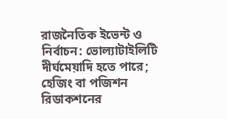রাজনৈতিক ইভেন্ট ও নির্বাচন: ভোল্যাটাইলিটি দীর্ঘমেয়াদি হতে পারে; হেজিং বা পজিশন রিডাকশনের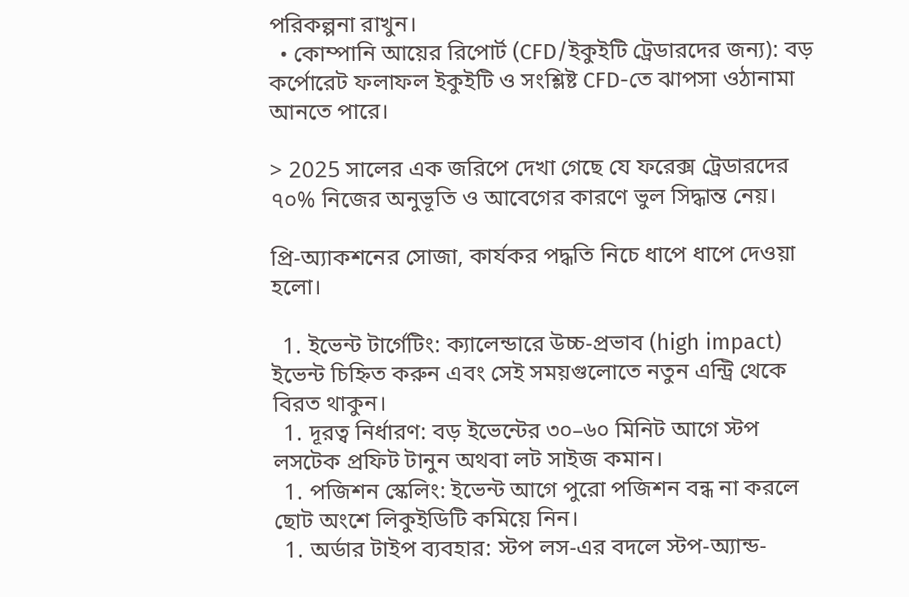পরিকল্পনা রাখুন।
  • কোম্পানি আয়ের রিপোর্ট (CFD/ইকুইটি ট্রেডারদের জন্য): বড় কর্পোরেট ফলাফল ইকুইটি ও সংশ্লিষ্ট CFD-তে ঝাপসা ওঠানামা আনতে পারে।

> 2025 সালের এক জরিপে দেখা গেছে যে ফরেক্স ট্রেডারদের ৭০% নিজের অনুভূতি ও আবেগের কারণে ভুল সিদ্ধান্ত নেয়।

প্রি-অ্যাকশনের সোজা, কার্যকর পদ্ধতি নিচে ধাপে ধাপে দেওয়া হলো।

  1. ইভেন্ট টার্গেটিং: ক্যালেন্ডারে উচ্চ-প্রভাব (high impact) ইভেন্ট চিহ্নিত করুন এবং সেই সময়গুলোতে নতুন এন্ট্রি থেকে বিরত থাকুন।
  1. দূরত্ব নির্ধারণ: বড় ইভেন্টের ৩০–৬০ মিনিট আগে স্টপ লসটেক প্রফিট টানুন অথবা লট সাইজ কমান।
  1. পজিশন স্কেলিং: ইভেন্ট আগে পুরো পজিশন বন্ধ না করলে ছোট অংশে লিকুইডিটি কমিয়ে নিন।
  1. অর্ডার টাইপ ব্যবহার: স্টপ লস-এর বদলে স্টপ-অ্যান্ড-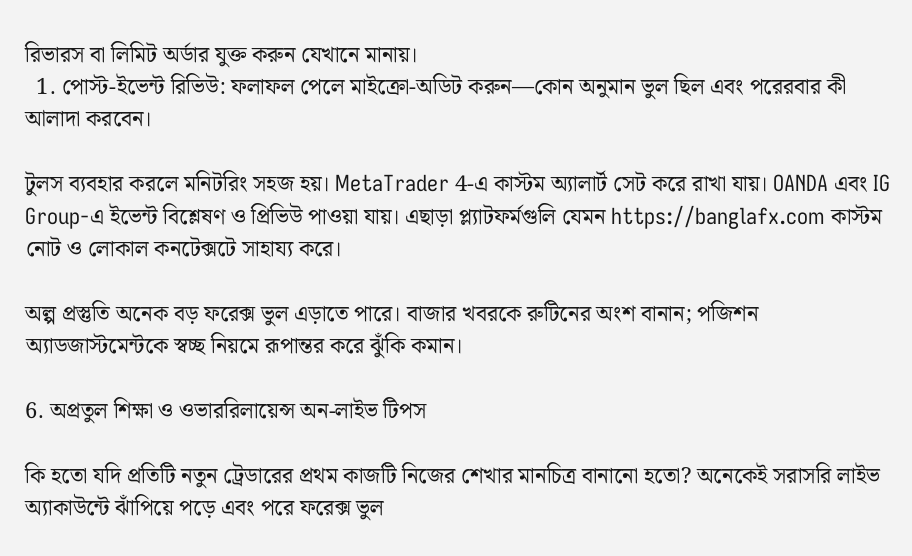রিভারস বা লিমিট অর্ডার যুক্ত করুন যেখানে মানায়।
  1. পোস্ট-ইভেন্ট রিভিউ: ফলাফল পেলে মাইক্রো-অডিট করুন—কোন অনুমান ভুল ছিল এবং পরেরবার কী আলাদা করবেন।

টুলস ব্যবহার করলে মনিটরিং সহজ হয়। MetaTrader 4-এ কাস্টম অ্যালার্ট সেট করে রাখা যায়। OANDA এবং IG Group-এ ইভেন্ট বিশ্লেষণ ও প্রিভিউ পাওয়া যায়। এছাড়া প্ল্যাটফর্মগুলি যেমন https://banglafx.com কাস্টম নোট ও লোকাল কনটেক্সটে সাহায্য করে।

অল্প প্রস্তুতি অনেক বড় ফরেক্স ভুল এড়াতে পারে। বাজার খবরকে রুটিনের অংশ বানান; পজিশন অ্যাডজাস্টমেন্টকে স্বচ্ছ নিয়মে রূপান্তর করে ঝুঁকি কমান।

6. অপ্রতুল শিক্ষা ও ওভাররিলায়েন্স অন-লাইভ টিপস

কি হতো যদি প্রতিটি নতুন ট্রেডারের প্রথম কাজটি নিজের শেখার মানচিত্র বানানো হতো? অনেকেই সরাসরি লাইভ অ্যাকাউন্টে ঝাঁপিয়ে পড়ে এবং পরে ফরেক্স ভুল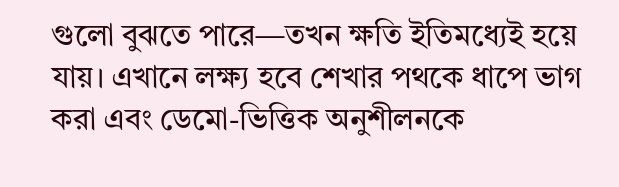গুলো বুঝতে পারে—তখন ক্ষতি ইতিমধ্যেই হয়ে যায়। এখানে লক্ষ্য হবে শেখার পথকে ধাপে ভাগ করা এবং ডেমো-ভিত্তিক অনুশীলনকে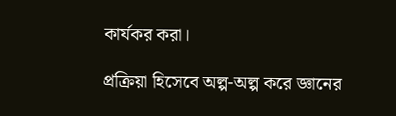কার্যকর করা।

প্রক্রিয়া হিসেবে অল্প-অল্প করে জ্ঞানের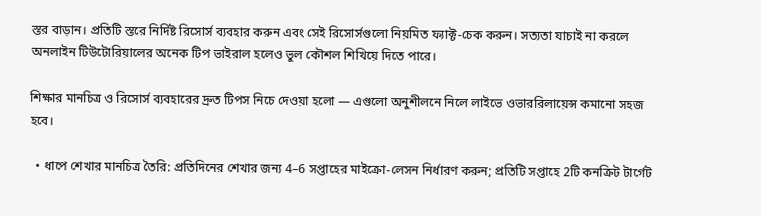স্তর বাড়ান। প্রতিটি স্তরে নির্দিষ্ট রিসোর্স ব্যবহার করুন এবং সেই রিসোর্সগুলো নিয়মিত ফ্যাক্ট-চেক করুন। সত্যতা যাচাই না করলে অনলাইন টিউটোরিয়ালের অনেক টিপ ভাইরাল হলেও ভুল কৌশল শিখিয়ে দিতে পারে।

শিক্ষার মানচিত্র ও রিসোর্স ব্যবহারের দ্রুত টিপস নিচে দেওয়া হলো — এগুলো অনুশীলনে নিলে লাইভে ওভাররিলায়েন্স কমানো সহজ হবে।

  • ধাপে শেখার মানচিত্র তৈরি: প্রতিদিনের শেখার জন্য 4–6 সপ্তাহের মাইক্রো-লেসন নির্ধারণ করুন; প্রতিটি সপ্তাহে 2টি কনক্রিট টার্গেট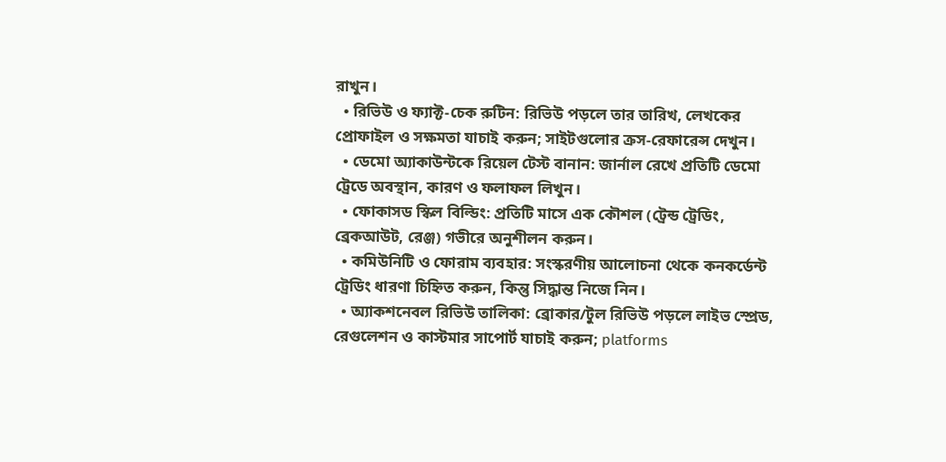রাখুন।
  • রিভিউ ও ফ্যাক্ট-চেক রুটিন: রিভিউ পড়লে তার তারিখ, লেখকের প্রোফাইল ও সক্ষমতা যাচাই করুন; সাইটগুলোর ক্রস-রেফারেন্স দেখুন।
  • ডেমো অ্যাকাউন্টকে রিয়েল টেস্ট বানান: জার্নাল রেখে প্রতিটি ডেমো ট্রেডে অবস্থান, কারণ ও ফলাফল লিখুন।
  • ফোকাসড স্কিল বিল্ডিং: প্রতিটি মাসে এক কৌশল (ট্রেন্ড ট্রেডিং, ব্রেকআউট, রেঞ্জ) গভীরে অনুশীলন করুন।
  • কমিউনিটি ও ফোরাম ব্যবহার: সংস্করণীয় আলোচনা থেকে কনকর্ডেন্ট ট্রেডিং ধারণা চিহ্নিত করুন, কিন্তু সিদ্ধান্ত নিজে নিন।
  • অ্যাকশনেবল রিভিউ তালিকা: ব্রোকার/টুল রিভিউ পড়লে লাইভ স্প্রেড, রেগুলেশন ও কাস্টমার সাপোর্ট যাচাই করুন; platforms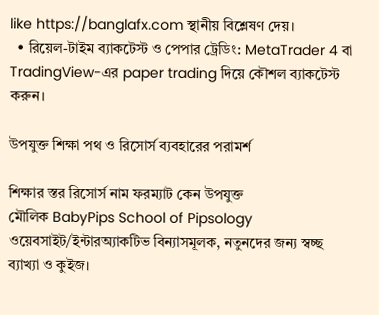like https://banglafx.com স্থানীয় বিশ্লেষণ দেয়।
  • রিয়েল-টাইম ব্যাকটেস্ট ও পেপার ট্রেডিং: MetaTrader 4 বা TradingView-এর paper trading দিয়ে কৌশল ব্যাকটেস্ট করুন।

উপযুক্ত শিক্ষা পথ ও রিসোর্স ব্যবহারের পরামর্শ

শিক্ষার স্তর রিসোর্স নাম ফরম্যাট কেন উপযুক্ত
মৌলিক BabyPips School of Pipsology ওয়েবসাইট/ইন্টারঅ্যাকটিভ বিন্যাসমূলক, নতুনদের জন্য স্বচ্ছ ব্যাখ্যা ও কুইজ।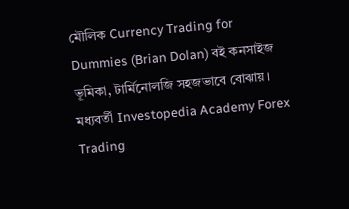মৌলিক Currency Trading for Dummies (Brian Dolan) বই কনসাইজ ভূমিকা, টার্মিনোলজি সহজভাবে বোঝায়।
মধ্যবর্তী Investopedia Academy Forex Trading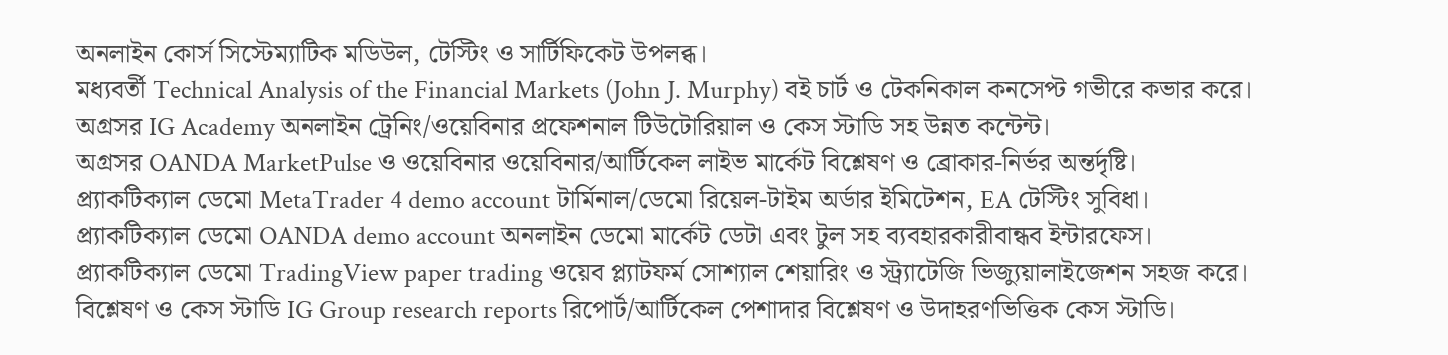অনলাইন কোর্স সিস্টেম্যাটিক মডিউল, টেস্টিং ও সার্টিফিকেট উপলব্ধ।
মধ্যবর্তী Technical Analysis of the Financial Markets (John J. Murphy) বই চার্ট ও টেকনিকাল কনসেপ্ট গভীরে কভার করে।
অগ্রসর IG Academy অনলাইন ট্রেনিং/ওয়েবিনার প্রফেশনাল টিউটোরিয়াল ও কেস স্টাডি সহ উন্নত কন্টেন্ট।
অগ্রসর OANDA MarketPulse ও ওয়েবিনার ওয়েবিনার/আর্টিকেল লাইভ মার্কেট বিশ্লেষণ ও ব্রোকার-নির্ভর অন্তর্দৃষ্টি।
প্র্যাকটিক্যাল ডেমো MetaTrader 4 demo account টার্মিনাল/ডেমো রিয়েল-টাইম অর্ডার ইমিটেশন, EA টেস্টিং সুবিধা।
প্র্যাকটিক্যাল ডেমো OANDA demo account অনলাইন ডেমো মার্কেট ডেটা এবং টুল সহ ব্যবহারকারীবান্ধব ইন্টারফেস।
প্র্যাকটিক্যাল ডেমো TradingView paper trading ওয়েব প্ল্যাটফর্ম সোশ্যাল শেয়ারিং ও স্ট্র্যাটেজি ভিজ্যুয়ালাইজেশন সহজ করে।
বিশ্লেষণ ও কেস স্টাডি IG Group research reports রিপোর্ট/আর্টিকেল পেশাদার বিশ্লেষণ ও উদাহরণভিত্তিক কেস স্টাডি।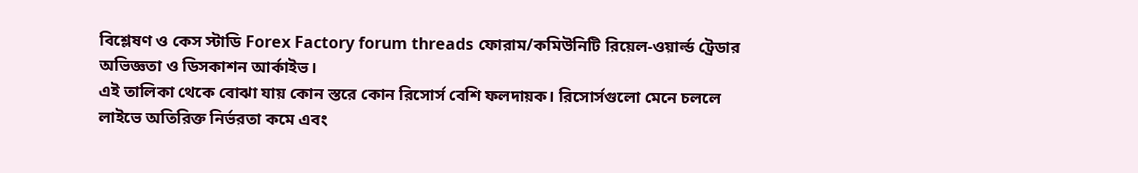বিশ্লেষণ ও কেস স্টাডি Forex Factory forum threads ফোরাম/কমিউনিটি রিয়েল-ওয়ার্ল্ড ট্রেডার অভিজ্ঞতা ও ডিসকাশন আর্কাইভ।
এই তালিকা থেকে বোঝা যায় কোন স্তরে কোন রিসোর্স বেশি ফলদায়ক। রিসোর্সগুলো মেনে চললে লাইভে অতিরিক্ত নির্ভরতা কমে এবং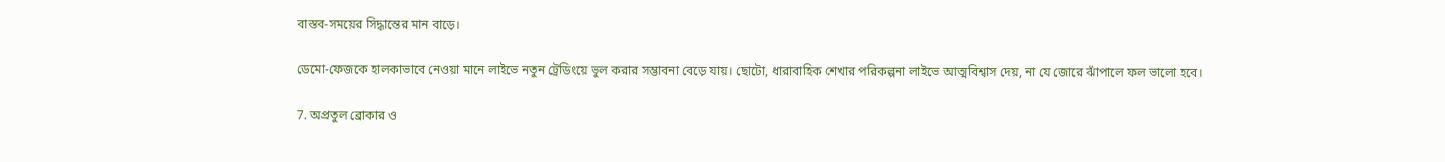বাস্তব-সময়ের সিদ্ধান্তের মান বাড়ে।

ডেমো-ফেজকে হালকাভাবে নেওয়া মানে লাইভে নতুন ট্রেডিংয়ে ভুল করার সম্ভাবনা বেড়ে যায়। ছোটো, ধারাবাহিক শেখার পরিকল্পনা লাইভে আত্মবিশ্বাস দেয়, না যে জোরে ঝাঁপালে ফল ভালো হবে।

7. অপ্রতুল ব্রোকার ও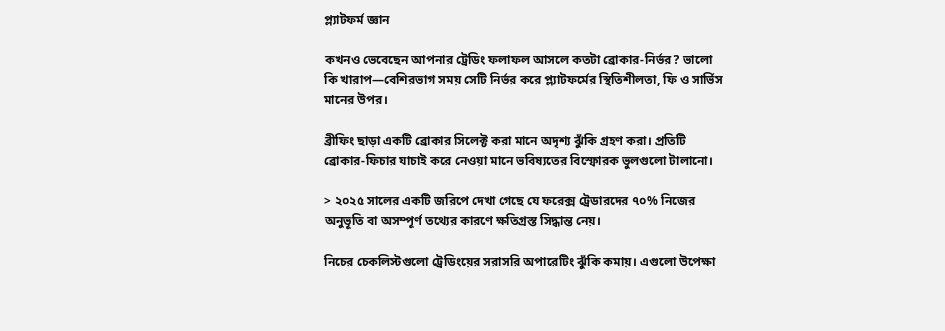প্ল্যাটফর্ম জ্ঞান

কখনও ভেবেছেন আপনার ট্রেডিং ফলাফল আসলে কতটা ব্রোকার-নির্ভর? ভালো কি খারাপ—বেশিরভাগ সময় সেটি নির্ভর করে প্ল্যাটফর্মের স্থিতিশীলতা, ফি ও সার্ভিস মানের উপর।

ব্রীফিং ছাড়া একটি ব্রোকার সিলেক্ট করা মানে অদৃশ্য ঝুঁকি গ্রহণ করা। প্রতিটি ব্রোকার-ফিচার যাচাই করে নেওয়া মানে ভবিষ্যতের বিস্ফোরক ভুলগুলো টালানো।

> ২০২৫ সালের একটি জরিপে দেখা গেছে যে ফরেক্স ট্রেডারদের ৭০% নিজের অনুভূতি বা অসম্পূর্ণ তথ্যের কারণে ক্ষতিগ্রস্ত সিদ্ধান্ত নেয়।

নিচের চেকলিস্টগুলো ট্রেডিংয়ের সরাসরি অপারেটিং ঝুঁকি কমায়। এগুলো উপেক্ষা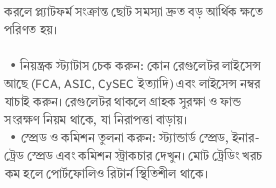করলে প্ল্যাটফর্ম সংক্রান্ত ছোট সমস্যা দ্রুত বড় আর্থিক ক্ষতে পরিণত হয়।

  • নিয়ন্ত্রক স্ট্যাটাস চেক করুন: কোন রেগুলেটর লাইসেন্স আছে (FCA, ASIC, CySEC ইত্যাদি) এবং লাইসেন্স নম্বর যাচাই করুন। রেগুলেটর থাকলে গ্রাহক সুরক্ষা ও ফান্ড সংরক্ষণ নিয়ম থাকে, যা নিরাপত্তা বাড়ায়।
  • স্প্রেড ও কমিশন তুলনা করুন: স্ট্যান্ডার্ড স্প্রেড, ইনার-ট্রেড স্প্রেড এবং কমিশন স্ট্রাকচার দেখুন। মোট ট্রেডিং খরচ কম হলে পোর্টফোলিও রিটার্ন স্থিতিশীল থাকে।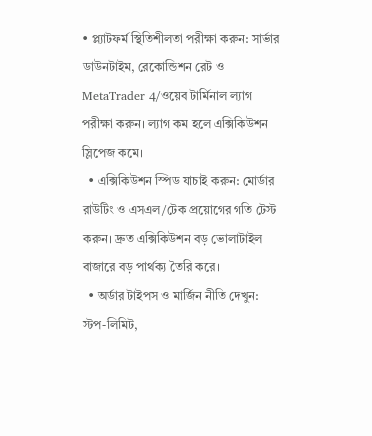• প্ল্যাটফর্ম স্থিতিশীলতা পরীক্ষা করুন: সার্ভার ডাউনটাইম, রেকোন্ডিশন রেট ও MetaTrader 4/ওয়েব টার্মিনাল ল্যাগ পরীক্ষা করুন। ল্যাগ কম হলে এক্সিকিউশন স্লিপেজ কমে।
  • এক্সিকিউশন স্পিড যাচাই করুন: মোর্ডার রাউটিং ও এসএল/টেক প্রয়োগের গতি টেস্ট করুন। দ্রুত এক্সিকিউশন বড় ভোলাটাইল বাজারে বড় পার্থক্য তৈরি করে।
  • অর্ডার টাইপস ও মার্জিন নীতি দেখুন: স্টপ-লিমিট,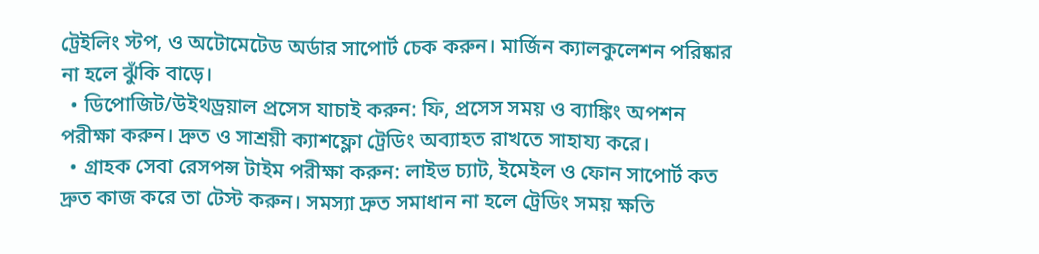ট্রেইলিং স্টপ, ও অটোমেটেড অর্ডার সাপোর্ট চেক করুন। মার্জিন ক্যালকুলেশন পরিষ্কার না হলে ঝুঁকি বাড়ে।
  • ডিপোজিট/উইথড্রয়াল প্রসেস যাচাই করুন: ফি, প্রসেস সময় ও ব্যাঙ্কিং অপশন পরীক্ষা করুন। দ্রুত ও সাশ্রয়ী ক্যাশফ্লো ট্রেডিং অব্যাহত রাখতে সাহায্য করে।
  • গ্রাহক সেবা রেসপন্স টাইম পরীক্ষা করুন: লাইভ চ্যাট, ইমেইল ও ফোন সাপোর্ট কত দ্রুত কাজ করে তা টেস্ট করুন। সমস্যা দ্রুত সমাধান না হলে ট্রেডিং সময় ক্ষতি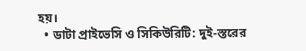হয়।
  • ডাটা প্রাইভেসি ও সিকিউরিটি: দুই-স্তরের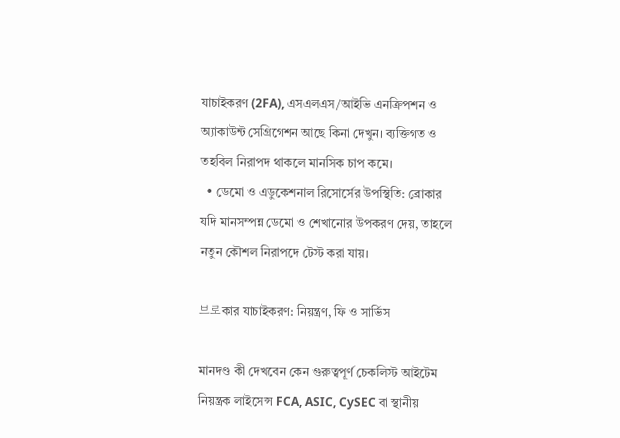যাচাইকরণ (2FA), এসএলএস/আইভি এনক্রিপশন ও অ্যাকাউন্ট সেগ্রিগেশন আছে কিনা দেখুন। ব্যক্তিগত ও তহবিল নিরাপদ থাকলে মানসিক চাপ কমে।
  • ডেমো ও এডুকেশনাল রিসোর্সের উপস্থিতি: ব্রোকার যদি মানসম্পন্ন ডেমো ও শেখানোর উপকরণ দেয়, তাহলে নতুন কৌশল নিরাপদে টেস্ট করা যায়।

브로কার যাচাইকরণ: নিয়ন্ত্রণ, ফি ও সার্ভিস

মানদণ্ড কী দেখবেন কেন গুরুত্বপূর্ণ চেকলিস্ট আইটেম
নিয়ন্ত্রক লাইসেন্স FCA, ASIC, CySEC বা স্থানীয়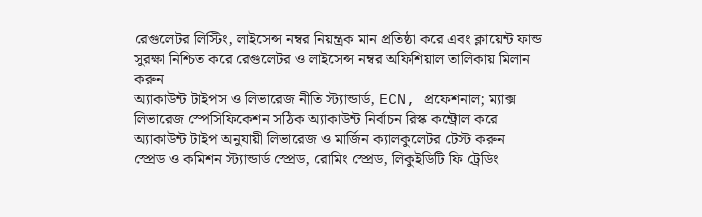রেগুলেটর লিস্টিং, লাইসেন্স নম্বর নিয়ন্ত্রক মান প্রতিষ্ঠা করে এবং ক্লায়েন্ট ফান্ড সুরক্ষা নিশ্চিত করে রেগুলেটর ও লাইসেন্স নম্বর অফিশিয়াল তালিকায় মিলান করুন
অ্যাকাউন্ট টাইপস ও লিভারেজ নীতি স্ট্যান্ডার্ড, ECN, প্রফেশনাল; ম্যাক্স লিভারেজ স্পেসিফিকেশন সঠিক অ্যাকাউন্ট নির্বাচন রিস্ক কন্ট্রোল করে অ্যাকাউন্ট টাইপ অনুযায়ী লিভারেজ ও মার্জিন ক্যালকুলেটর টেস্ট করুন
স্প্রেড ও কমিশন স্ট্যান্ডার্ড স্প্রেড, রোমিং স্প্রেড, লিকুইডিটি ফি ট্রেডিং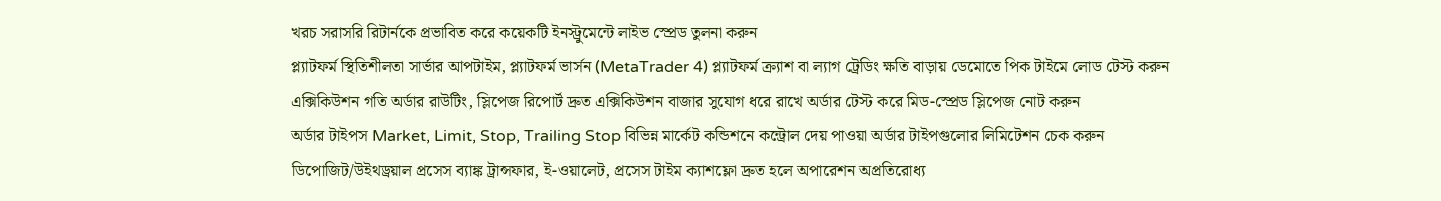খরচ সরাসরি রিটার্নকে প্রভাবিত করে কয়েকটি ইনস্ট্রুমেন্টে লাইভ স্প্রেড তুলনা করুন
প্ল্যাটফর্ম স্থিতিশীলতা সার্ভার আপটাইম, প্ল্যাটফর্ম ভার্সন (MetaTrader 4) প্ল্যাটফর্ম ক্র্যাশ বা ল্যাগ ট্রেডিং ক্ষতি বাড়ায় ডেমোতে পিক টাইমে লোড টেস্ট করুন
এক্সিকিউশন গতি অর্ডার রাউটিং, স্লিপেজ রিপোর্ট দ্রুত এক্সিকিউশন বাজার সুযোগ ধরে রাখে অর্ডার টেস্ট করে মিড-স্প্রেড স্লিপেজ নোট করুন
অর্ডার টাইপস Market, Limit, Stop, Trailing Stop বিভিন্ন মার্কেট কন্ডিশনে কন্ট্রোল দেয় পাওয়া অর্ডার টাইপগুলোর লিমিটেশন চেক করুন
ডিপোজিট/উইথড্রয়াল প্রসেস ব্যাঙ্ক ট্রান্সফার, ই-ওয়ালেট, প্রসেস টাইম ক্যাশফ্লো দ্রুত হলে অপারেশন অপ্রতিরোধ্য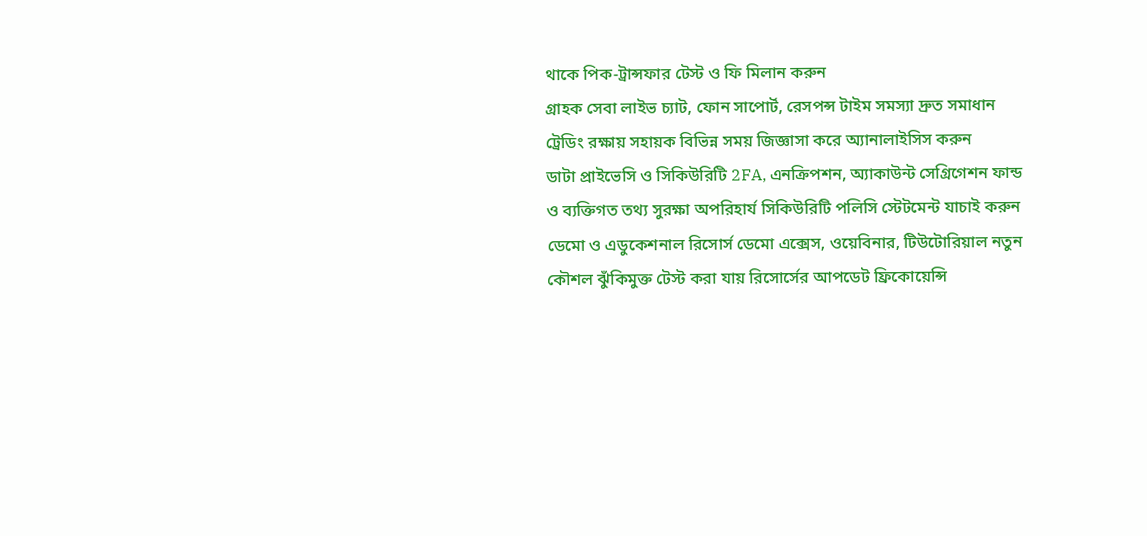থাকে পিক-ট্রান্সফার টেস্ট ও ফি মিলান করুন
গ্রাহক সেবা লাইভ চ্যাট, ফোন সাপোর্ট, রেসপন্স টাইম সমস্যা দ্রুত সমাধান ট্রেডিং রক্ষায় সহায়ক বিভিন্ন সময় জিজ্ঞাসা করে অ্যানালাইসিস করুন
ডাটা প্রাইভেসি ও সিকিউরিটি 2FA, এনক্রিপশন, অ্যাকাউন্ট সেগ্রিগেশন ফান্ড ও ব্যক্তিগত তথ্য সুরক্ষা অপরিহার্য সিকিউরিটি পলিসি স্টেটমেন্ট যাচাই করুন
ডেমো ও এডুকেশনাল রিসোর্স ডেমো এক্সেস, ওয়েবিনার, টিউটোরিয়াল নতুন কৌশল ঝুঁকিমুক্ত টেস্ট করা যায় রিসোর্সের আপডেট ফ্রিকোয়েন্সি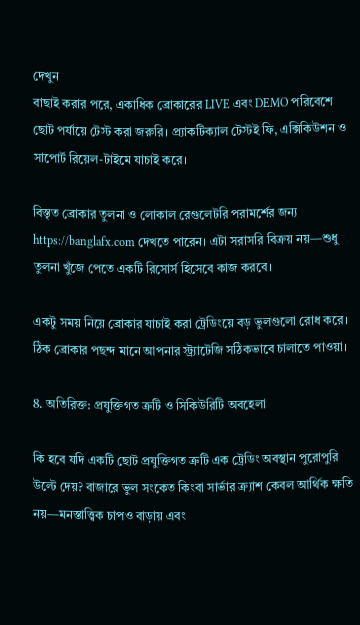দেখুন
বাছাই করার পরে, একাধিক ব্রোকারের LIVE এবং DEMO পরিবেশে ছোট পর্যায়ে টেস্ট করা জরুরি। প্র্যাকটিক্যাল টেস্টই ফি, এক্সিকিউশন ও সাপোর্ট রিয়েল-টাইমে যাচাই করে।

বিস্তৃত ব্রোকার তুলনা ও লোকাল রেগুলেটরি পরামর্শের জন্য https://banglafx.com দেখতে পারেন। এটা সরাসরি বিক্রয় নয়—শুধু তুলনা খুঁজে পেতে একটি রিসোর্স হিসেবে কাজ করবে।

একটু সময় নিয়ে ব্রোকার যাচাই করা ট্রেডিংয়ে বড় ভুলগুলো রোধ করে। ঠিক ব্রোকার পছন্দ মানে আপনার স্ট্র্যাটেজি সঠিকভাবে চালাতে পাওয়া।

8. অতিরিক্ত: প্রযুক্তিগত ত্রুটি ও সিকিউরিটি অবহেলা

কি হবে যদি একটি ছোট প্রযুক্তিগত ত্রুটি এক ট্রেডিং অবস্থান পুরোপুরি উল্টে দেয়? বাজারে ভুল সংকেত কিংবা সার্ভার ক্র্যাশ কেবল আর্থিক ক্ষতি নয়—মনস্তাত্ত্বিক চাপও বাড়ায় এবং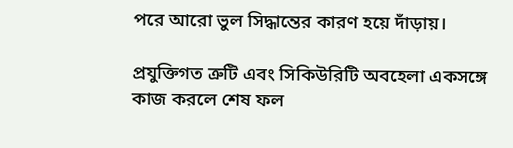পরে আরো ভুল সিদ্ধান্তের কারণ হয়ে দাঁড়ায়।

প্রযুক্তিগত ত্রুটি এবং সিকিউরিটি অবহেলা একসঙ্গে কাজ করলে শেষ ফল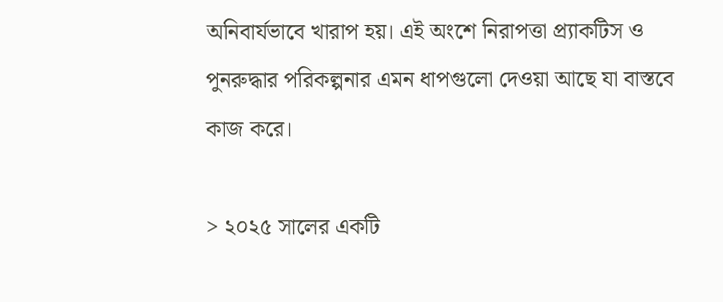অনিবার্যভাবে খারাপ হয়। এই অংশে নিরাপত্তা প্র্যাকটিস ও পুনরুদ্ধার পরিকল্পনার এমন ধাপগুলো দেওয়া আছে যা বাস্তবে কাজ করে।

> ২০২৫ সালের একটি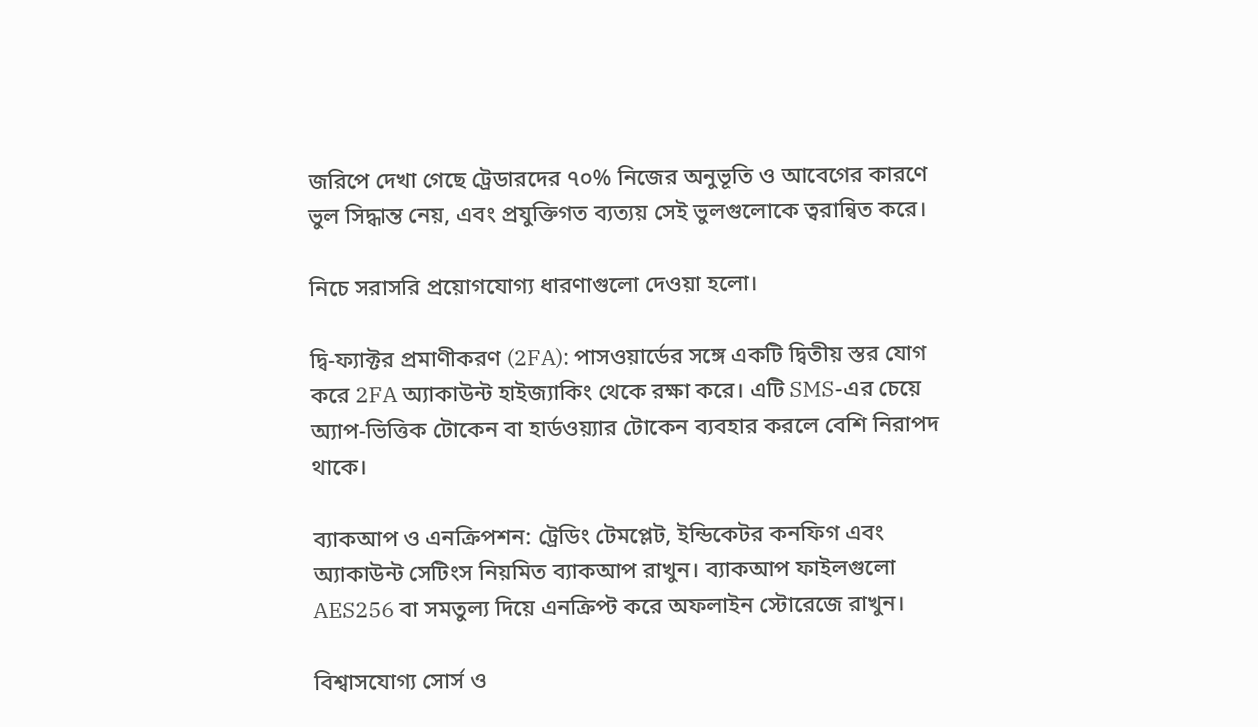জরিপে দেখা গেছে ট্রেডারদের ৭০% নিজের অনুভূতি ও আবেগের কারণে ভুল সিদ্ধান্ত নেয়, এবং প্রযুক্তিগত ব্যত্যয় সেই ভুলগুলোকে ত্বরান্বিত করে।

নিচে সরাসরি প্রয়োগযোগ্য ধারণাগুলো দেওয়া হলো।

দ্বি-ফ্যাক্টর প্রমাণীকরণ (2FA): পাসওয়ার্ডের সঙ্গে একটি দ্বিতীয় স্তর যোগ করে 2FA অ্যাকাউন্ট হাইজ্যাকিং থেকে রক্ষা করে। এটি SMS-এর চেয়ে অ্যাপ-ভিত্তিক টোকেন বা হার্ডওয়্যার টোকেন ব্যবহার করলে বেশি নিরাপদ থাকে।

ব্যাকআপ ও এনক্রিপশন: ট্রেডিং টেমপ্লেট, ইন্ডিকেটর কনফিগ এবং অ্যাকাউন্ট সেটিংস নিয়মিত ব্যাকআপ রাখুন। ব্যাকআপ ফাইলগুলো AES256 বা সমতুল্য দিয়ে এনক্রিপ্ট করে অফলাইন স্টোরেজে রাখুন।

বিশ্বাসযোগ্য সোর্স ও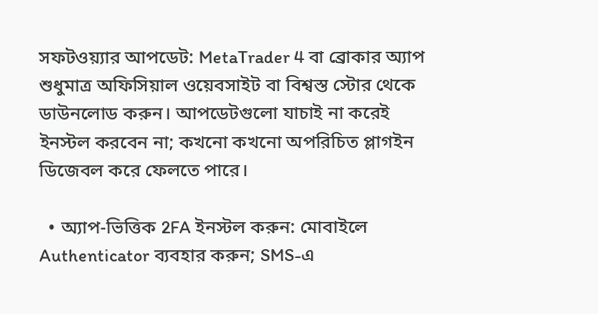সফটওয়্যার আপডেট: MetaTrader 4 বা ব্রোকার অ্যাপ শুধুমাত্র অফিসিয়াল ওয়েবসাইট বা বিশ্বস্ত স্টোর থেকে ডাউনলোড করুন। আপডেটগুলো যাচাই না করেই ইনস্টল করবেন না; কখনো কখনো অপরিচিত প্লাগইন ডিজেবল করে ফেলতে পারে।

  • অ্যাপ-ভিত্তিক 2FA ইনস্টল করুন: মোবাইলে Authenticator ব্যবহার করুন; SMS-এ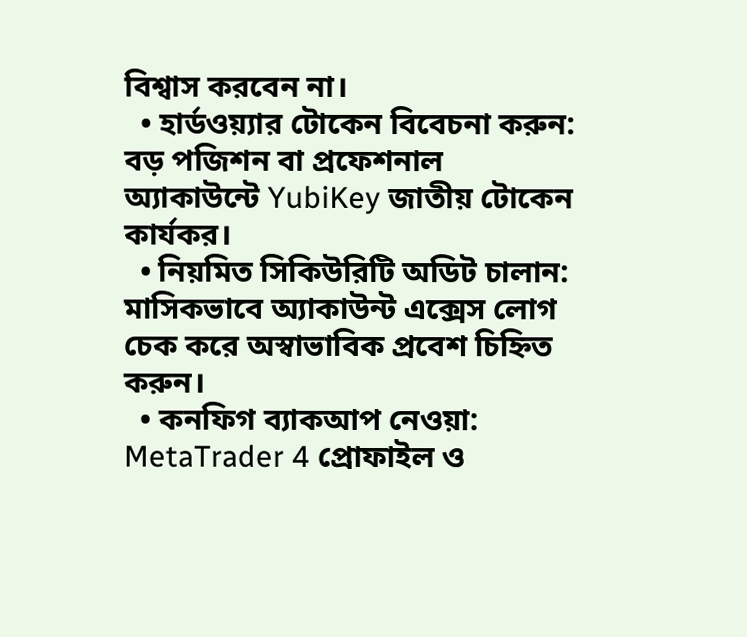বিশ্বাস করবেন না।
  • হার্ডওয়্যার টোকেন বিবেচনা করুন: বড় পজিশন বা প্রফেশনাল অ্যাকাউন্টে YubiKey জাতীয় টোকেন কার্যকর।
  • নিয়মিত সিকিউরিটি অডিট চালান: মাসিকভাবে অ্যাকাউন্ট এক্সেস লোগ চেক করে অস্বাভাবিক প্রবেশ চিহ্নিত করুন।
  • কনফিগ ব্যাকআপ নেওয়া: MetaTrader 4 প্রোফাইল ও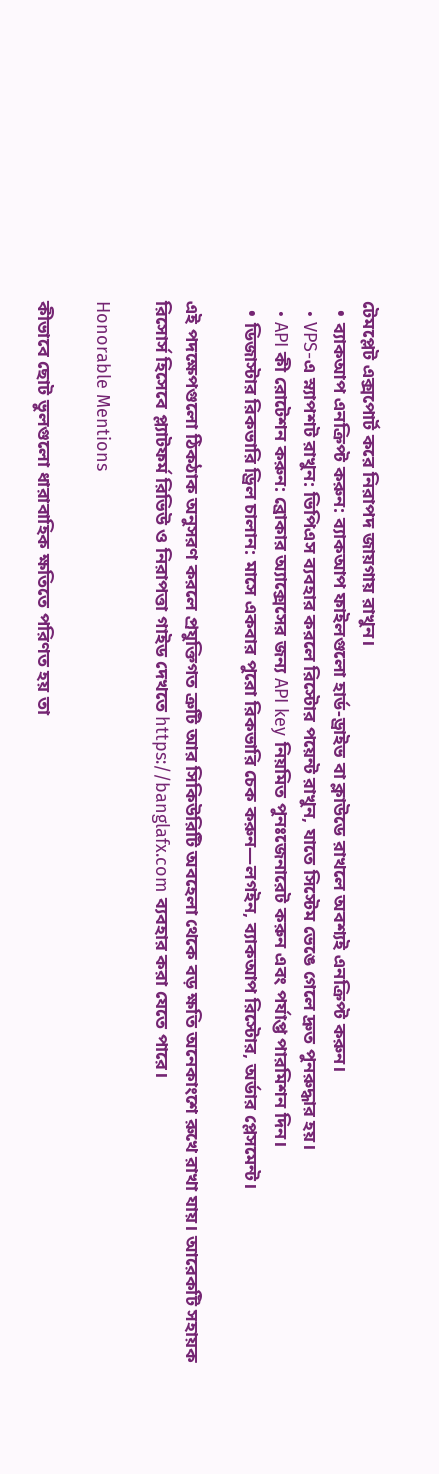টেমপ্লেট এক্সপোর্ট করে নিরাপদ জায়গায় রাখুন।
  • ব্যাকআপ এনক্রিপ্ট করুন: ব্যাকআপ ফাইলগুলো হার্ড-ড্রাইভ বা ক্লাউডে রাখলে অবশ্যই এনক্রিপ্ট করুন।
  • VPS-এ স্ন্যাপশট রাখুন: ভিপিএস ব্যবহার করলে রিস্টোর পয়েন্ট রাখুন, যাতে সিস্টেম ভেঙে গেলে দ্রুত পুনরুদ্ধার হয়।
  • API কী রোটেশন করুন: ব্রোকার অ্যাক্সেসের জন্য API key নিয়মিত পুনঃজেনারেট করুন এবং পর্যাপ্ত পারমিশন দিন।
  • ডিজাস্টার রিকভারি ড্রিল চালান: মাসে একবার পুরো রিকভারি চেক করুন—লগইন, ব্যাকআপ রিস্টোর, অর্ডার প্লেসমেন্ট।

এই পদক্ষেপগুলো ঠিকঠাক অনুসরণ করলে প্রযুক্তিগত ত্রুটি আর সিকিউরিটি অবহেলা থেকে বড় ক্ষতি অনেকাংশে রুখে রাখা যায়। আরেকটি সহায়ক রিসোর্স হিসেবে প্ল্যাটফর্ম রিভিউ ও নিরাপত্তা গাইড দেখতে https://banglafx.com ব্যবহার করা যেতে পারে।

Honorable Mentions

কীভাবে ছোট ভুলগুলো ধারাবাহিক ক্ষতিতে পরিণত হয় তা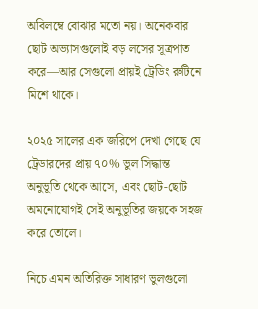অবিলম্বে বোঝার মতো নয়। অনেকবার ছোট অভ্যাসগুলোই বড় লসের সূত্রপাত করে—আর সেগুলো প্রায়ই ট্রেডিং রুটিনে মিশে থাকে।

২০২৫ সালের এক জরিপে দেখা গেছে যে ট্রেডারদের প্রায় ৭০% ভুল সিদ্ধান্ত অনুভূতি থেকে আসে, এবং ছোট-ছোট অমনোযোগই সেই অনুভূতির জয়কে সহজ করে তোলে।

নিচে এমন অতিরিক্ত সাধারণ ভুলগুলো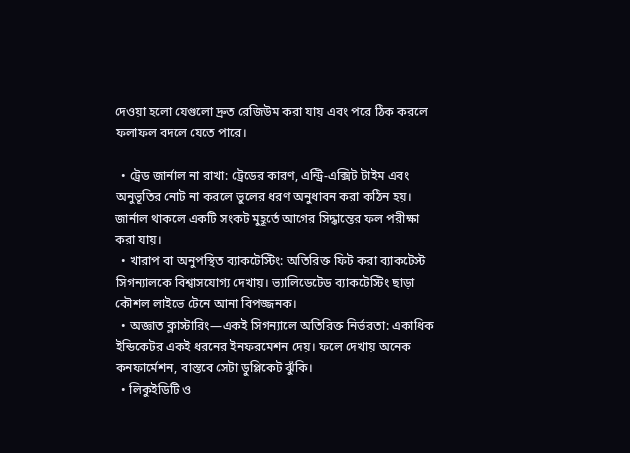দেওয়া হলো যেগুলো দ্রুত রেজিউম করা যায় এবং পরে ঠিক করলে ফলাফল বদলে যেতে পারে।

  • ট্রেড জার্নাল না রাখা: ট্রেডের কারণ, এন্ট্রি-এক্সিট টাইম এবং অনুভূতির নোট না করলে ভুলের ধরণ অনুধাবন করা কঠিন হয়। জার্নাল থাকলে একটি সংকট মুহূর্তে আগের সিদ্ধান্তের ফল পরীক্ষা করা যায়।
  • খারাপ বা অনুপস্থিত ব্যাকটেস্টিং: অতিরিক্ত ফিট করা ব্যাকটেস্ট সিগন্যালকে বিশ্বাসযোগ্য দেখায়। ভ্যালিডেটেড ব্যাকটেস্টিং ছাড়া কৌশল লাইভে টেনে আনা বিপজ্জনক।
  • অজ্ঞাত ক্লাস্টারিং—একই সিগন্যালে অতিরিক্ত নির্ভরতা: একাধিক ইন্ডিকেটর একই ধরনের ইনফরমেশন দেয়। ফলে দেখায় অনেক কনফার্মেশন, বাস্তবে সেটা ডুপ্লিকেট ঝুঁকি।
  • লিকুইডিটি ও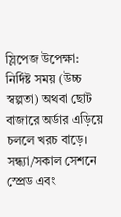স্লিপেজ উপেক্ষা: নির্দিষ্ট সময় (উচ্চ স্বল্পতা) অথবা ছোট বাজারে অর্ডার এড়িয়ে চললে খরচ বাড়ে। সন্ধ্যা/সকাল সেশনে স্প্রেড এবং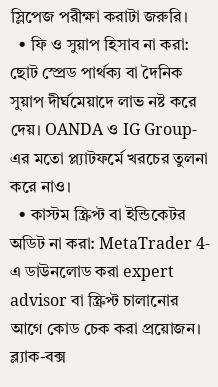স্লিপেজ পরীক্ষা করাটা জরুরি।
  • ফি ও সুয়াপ হিসাব না করা: ছোট স্প্রেড পার্থক্য বা দৈনিক সুয়াপ দীর্ঘমেয়াদে লাভ নষ্ট করে দেয়। OANDA ও IG Group-এর মতো প্ল্যাটফর্মে খরচের তুলনা করে নাও।
  • কাস্টম স্ক্রিপ্ট বা ইন্ডিকেটর অডিট না করা: MetaTrader 4-এ ডাউনলোড করা expert advisor বা স্ক্রিপ্ট চালানোর আগে কোড চেক করা প্রয়োজন। ব্ল্যাক-বক্স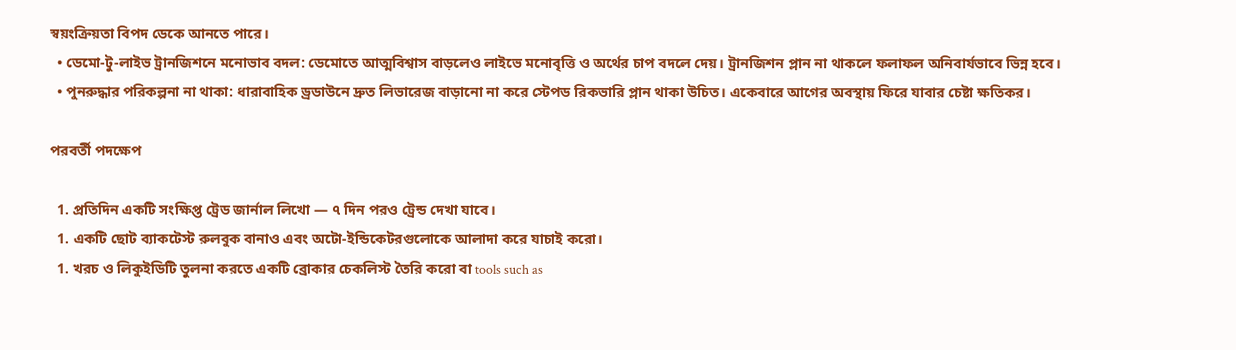স্বয়ংক্রিয়তা বিপদ ডেকে আনতে পারে।
  • ডেমো-টু-লাইভ ট্রানজিশনে মনোভাব বদল: ডেমোতে আত্মবিশ্বাস বাড়লেও লাইভে মনোবৃত্তি ও অর্থের চাপ বদলে দেয়। ট্রানজিশন প্লান না থাকলে ফলাফল অনিবার্যভাবে ভিন্ন হবে।
  • পুনরুদ্ধার পরিকল্পনা না থাকা: ধারাবাহিক ড্রডাউনে দ্রুত লিভারেজ বাড়ানো না করে স্টেপড রিকভারি প্লান থাকা উচিত। একেবারে আগের অবস্থায় ফিরে যাবার চেষ্টা ক্ষতিকর।

পরবর্তী পদক্ষেপ

  1. প্রতিদিন একটি সংক্ষিপ্ত ট্রেড জার্নাল লিখো — ৭ দিন পরও ট্রেন্ড দেখা যাবে।
  1. একটি ছোট ব্যাকটেস্ট রুলবুক বানাও এবং অটো-ইন্ডিকেটরগুলোকে আলাদা করে যাচাই করো।
  1. খরচ ও লিকুইডিটি তুলনা করতে একটি ব্রোকার চেকলিস্ট তৈরি করো বা tools such as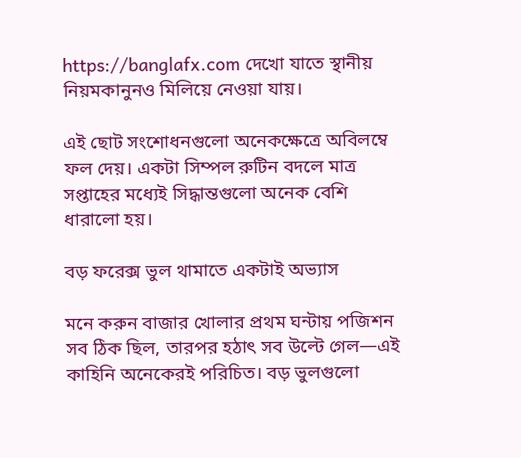https://banglafx.com দেখো যাতে স্থানীয় নিয়মকানুনও মিলিয়ে নেওয়া যায়।

এই ছোট সংশোধনগুলো অনেকক্ষেত্রে অবিলম্বে ফল দেয়। একটা সিম্পল রুটিন বদলে মাত্র সপ্তাহের মধ্যেই সিদ্ধান্তগুলো অনেক বেশি ধারালো হয়।

বড় ফরেক্স ভুল থামাতে একটাই অভ্যাস

মনে করুন বাজার খোলার প্রথম ঘন্টায় পজিশন সব ঠিক ছিল, তারপর হঠাৎ সব উল্টে গেল—এই কাহিনি অনেকেরই পরিচিত। বড় ভুলগুলো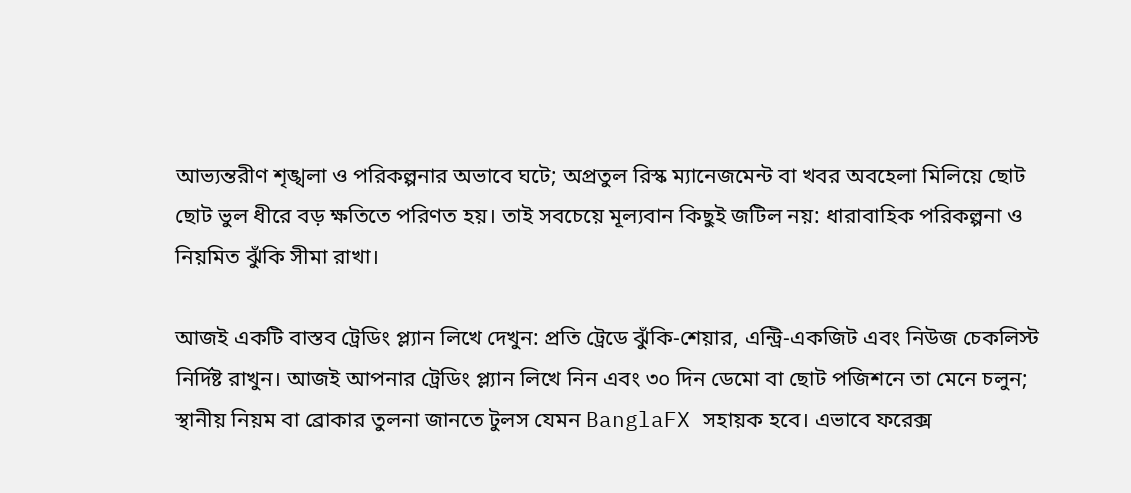আভ্যন্তরীণ শৃঙ্খলা ও পরিকল্পনার অভাবে ঘটে; অপ্রতুল রিস্ক ম্যানেজমেন্ট বা খবর অবহেলা মিলিয়ে ছোট ছোট ভুল ধীরে বড় ক্ষতিতে পরিণত হয়। তাই সবচেয়ে মূল্যবান কিছুই জটিল নয়: ধারাবাহিক পরিকল্পনা ও নিয়মিত ঝুঁকি সীমা রাখা।

আজই একটি বাস্তব ট্রেডিং প্ল্যান লিখে দেখুন: প্রতি ট্রেডে ঝুঁকি‑শেয়ার, এন্ট্রি‑একজিট এবং নিউজ চেকলিস্ট নির্দিষ্ট রাখুন। আজই আপনার ট্রেডিং প্ল্যান লিখে নিন এবং ৩০ দিন ডেমো বা ছোট পজিশনে তা মেনে চলুন; স্থানীয় নিয়ম বা ব্রোকার তুলনা জানতে টুলস যেমন BanglaFX সহায়ক হবে। এভাবে ফরেক্স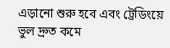এড়ানো শুরু হবে এবং ট্রেডিংয়ে ভুল দ্রুত কমে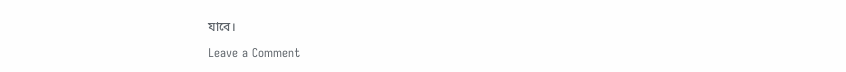যাবে।

Leave a Comment